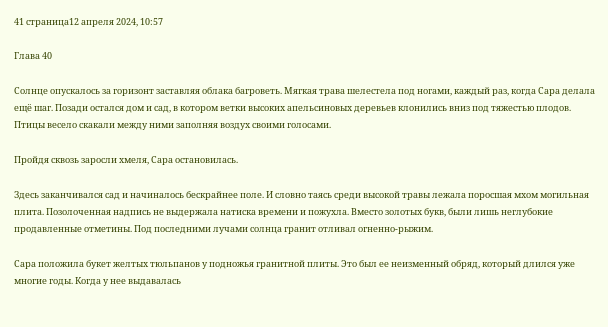41 страница12 апреля 2024, 10:57

Глава 40

Солнце опускалось за горизонт заставляя облака багроветь. Мягкая трава шелестела под ногами, каждый раз, когда Сара делала ещё шаг. Позади остался дом и сад, в котором ветки высоких апельсиновых деревьев клонились вниз под тяжестью плодов. Птицы весело скакали между ними заполняя воздух своими голосами.

Пройдя сквозь заросли хмеля, Сара остановилась.

Здесь заканчивался сад и начиналось бескрайнее поле. И словно таясь среди высокой травы лежала поросшая мхом могильная плита. Позолоченная надпись не выдержала натиска времени и пожухла. Вместо золотых букв, были лишь неглубокие продавленные отметины. Под последними лучами солнца гранит отливал огненно-рыжим.

Сара положила букет желтых тюльпанов у подножья гранитной плиты. Это был ее неизменный обряд, который длился уже многие годы. Когда у нее выдавалась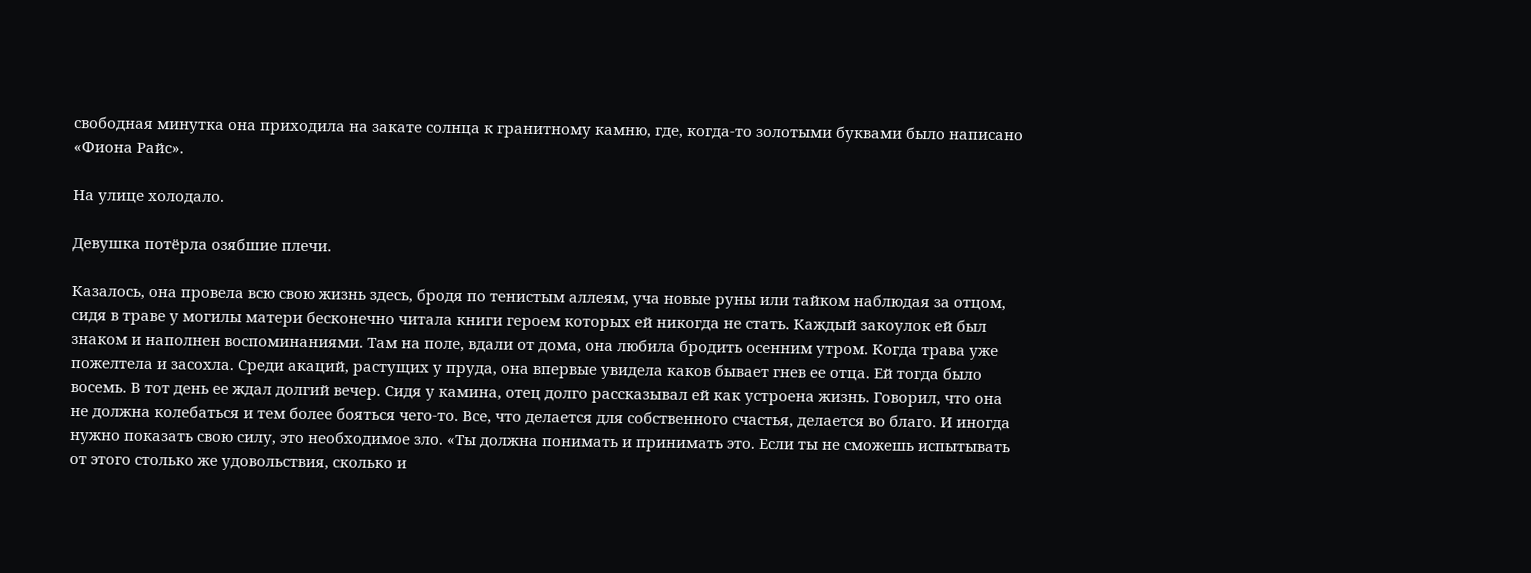свободная минутка она приходила на закате солнца к гранитному камню, где, когда-то золотыми буквами было написано «Фиона Райс».

На улице холодало.

Девушка потёрла озябшие плечи.

Казалось, она провела всю свою жизнь здесь, бродя по тенистым аллеям, уча новые руны или тайком наблюдая за отцом, сидя в траве у могилы матери бесконечно читала книги героем которых ей никогда не стать. Каждый закоулок ей был знаком и наполнен воспоминаниями. Там на поле, вдали от дома, она любила бродить осенним утром. Когда трава уже пожелтела и засохла. Среди акаций, растущих у пруда, она впервые увидела каков бывает гнев ее отца. Ей тогда было восемь. В тот день ее ждал долгий вечер. Сидя у камина, отец долго рассказывал ей как устроена жизнь. Говорил, что она не должна колебаться и тем более бояться чего-то. Все, что делается для собственного счастья, делается во благо. И иногда нужно показать свою силу, это необходимое зло. «Ты должна понимать и принимать это. Если ты не сможешь испытывать от этого столько же удовольствия, сколько и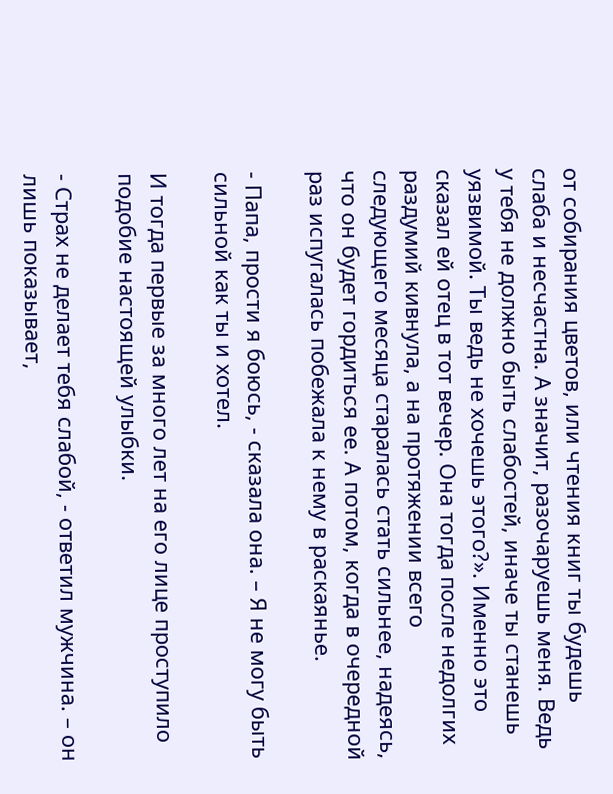от собирания цветов, или чтения книг ты будешь слаба и несчастна. А значит, разочаруешь меня. Ведь у тебя не должно быть слабостей, иначе ты станешь уязвимой. Ты ведь не хочешь этого?». Именно это сказал ей отец в тот вечер. Она тогда после недолгих раздумий кивнула, а на протяжении всего следующего месяца старалась стать сильнее, надеясь, что он будет гордиться ее. А потом, когда в очередной раз испугалась побежала к нему в раскаянье.

- Папа, прости я боюсь, - сказала она. – Я не могу быть сильной как ты и хотел.

И тогда первые за много лет на его лице проступило подобие настоящей улыбки.

- Страх не делает тебя слабой, - ответил мужчина. – он лишь показывает,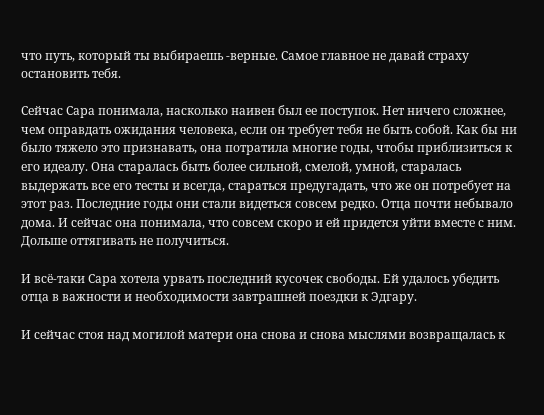что путь, который ты выбираешь -верные. Самое главное не давай страху остановить тебя.

Сейчас Сара понимала, насколько наивен был ее поступок. Нет ничего сложнее, чем оправдать ожидания человека, если он требует тебя не быть собой. Как бы ни было тяжело это признавать, она потратила многие годы, чтобы приблизиться к его идеалу. Она старалась быть более сильной, смелой, умной, старалась выдержать все его тесты и всегда, стараться предугадать, что же он потребует на этот раз. Последние годы они стали видеться совсем редко. Отца почти небывало дома. И сейчас она понимала, что совсем скоро и ей придется уйти вместе с ним. Дольше оттягивать не получиться.

И всё-таки Сара хотела урвать последний кусочек свободы. Ей удалось убедить отца в важности и необходимости завтрашней поездки к Эдгару.

И сейчас стоя над могилой матери она снова и снова мыслями возвращалась к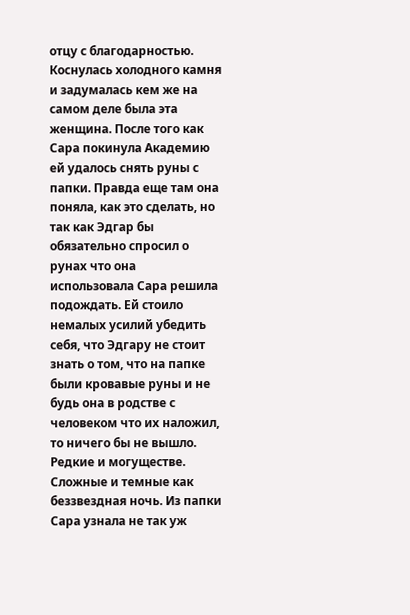отцу с благодарностью. Коснулась холодного камня и задумалась кем же на самом деле была эта женщина. После того как Сара покинула Академию ей удалось снять руны с папки. Правда еще там она поняла, как это сделать, но так как Эдгар бы обязательно спросил о рунах что она использовала Сара решила подождать. Ей стоило немалых усилий убедить себя, что Эдгару не стоит знать о том, что на папке были кровавые руны и не будь она в родстве с человеком что их наложил, то ничего бы не вышло. Редкие и могуществе. Сложные и темные как беззвездная ночь. Из папки Сара узнала не так уж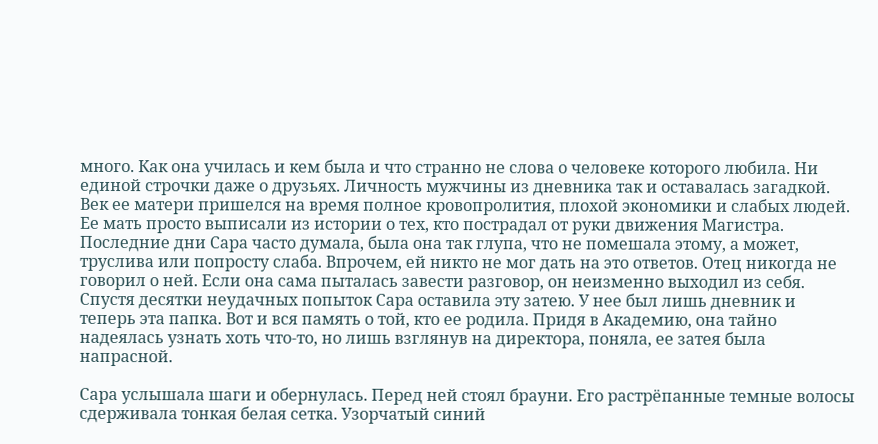много. Как она училась и кем была и что странно не слова о человеке которого любила. Ни единой строчки даже о друзьях. Личность мужчины из дневника так и оставалась загадкой. Век ее матери пришелся на время полное кровопролития, плохой экономики и слабых людей. Ее мать просто выписали из истории о тех, кто пострадал от руки движения Магистра. Последние дни Сара часто думала, была она так глупа, что не помешала этому, а может, труслива или попросту слаба. Впрочем, ей никто не мог дать на это ответов. Отец никогда не говорил о ней. Если она сама пыталась завести разговор, он неизменно выходил из себя. Спустя десятки неудачных попыток Сара оставила эту затею. У нее был лишь дневник и теперь эта папка. Вот и вся память о той, кто ее родила. Придя в Академию, она тайно надеялась узнать хоть что-то, но лишь взглянув на директора, поняла, ее затея была напрасной.

Сара услышала шаги и обернулась. Перед ней стоял брауни. Его растрёпанные темные волосы сдерживала тонкая белая сетка. Узорчатый синий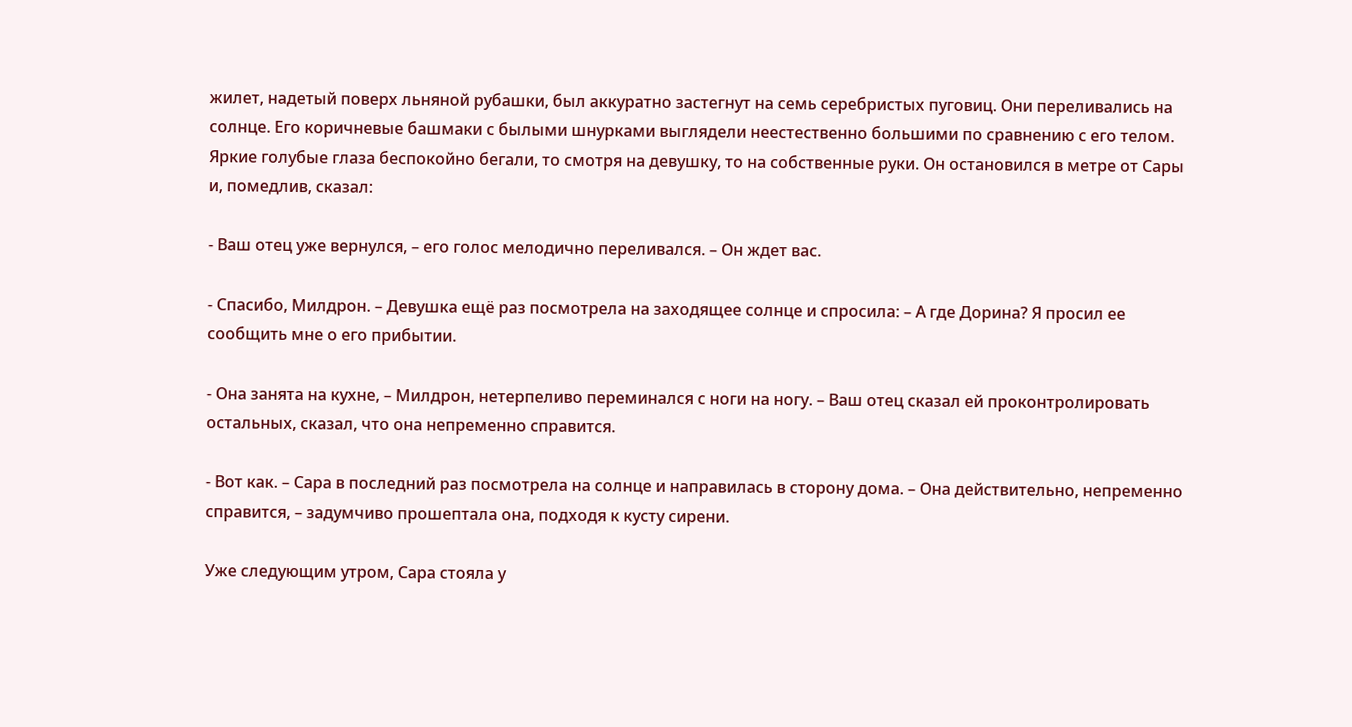жилет, надетый поверх льняной рубашки, был аккуратно застегнут на семь серебристых пуговиц. Они переливались на солнце. Его коричневые башмаки с былыми шнурками выглядели неестественно большими по сравнению с его телом. Яркие голубые глаза беспокойно бегали, то смотря на девушку, то на собственные руки. Он остановился в метре от Сары и, помедлив, сказал:

- Ваш отец уже вернулся, – его голос мелодично переливался. – Он ждет вас.

- Спасибо, Милдрон. – Девушка ещё раз посмотрела на заходящее солнце и спросила: – А где Дорина? Я просил ее сообщить мне о его прибытии.

- Она занята на кухне, – Милдрон, нетерпеливо переминался с ноги на ногу. – Ваш отец сказал ей проконтролировать остальных, сказал, что она непременно справится.

- Вот как. – Сара в последний раз посмотрела на солнце и направилась в сторону дома. – Она действительно, непременно справится, – задумчиво прошептала она, подходя к кусту сирени.

Уже следующим утром, Сара стояла у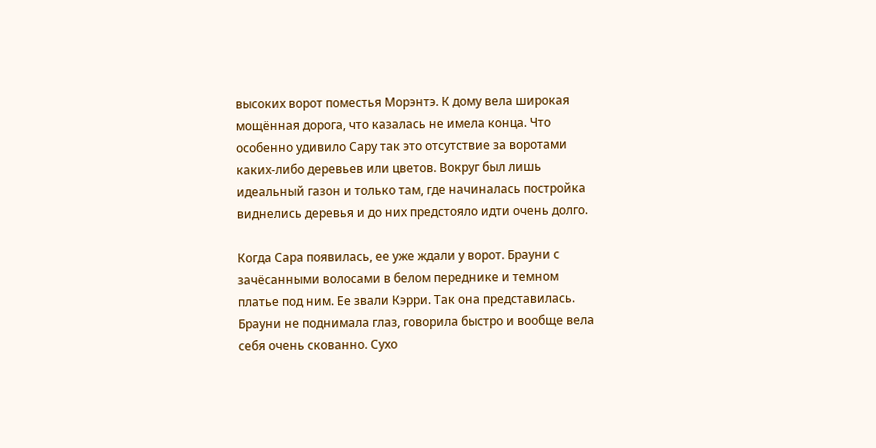высоких ворот поместья Морэнтэ. К дому вела широкая мощённая дорога, что казалась не имела конца. Что особенно удивило Сару так это отсутствие за воротами каких-либо деревьев или цветов. Вокруг был лишь идеальный газон и только там, где начиналась постройка виднелись деревья и до них предстояло идти очень долго.

Когда Сара появилась, ее уже ждали у ворот. Брауни с зачёсанными волосами в белом переднике и темном платье под ним. Ее звали Кэрри. Так она представилась. Брауни не поднимала глаз, говорила быстро и вообще вела себя очень скованно. Сухо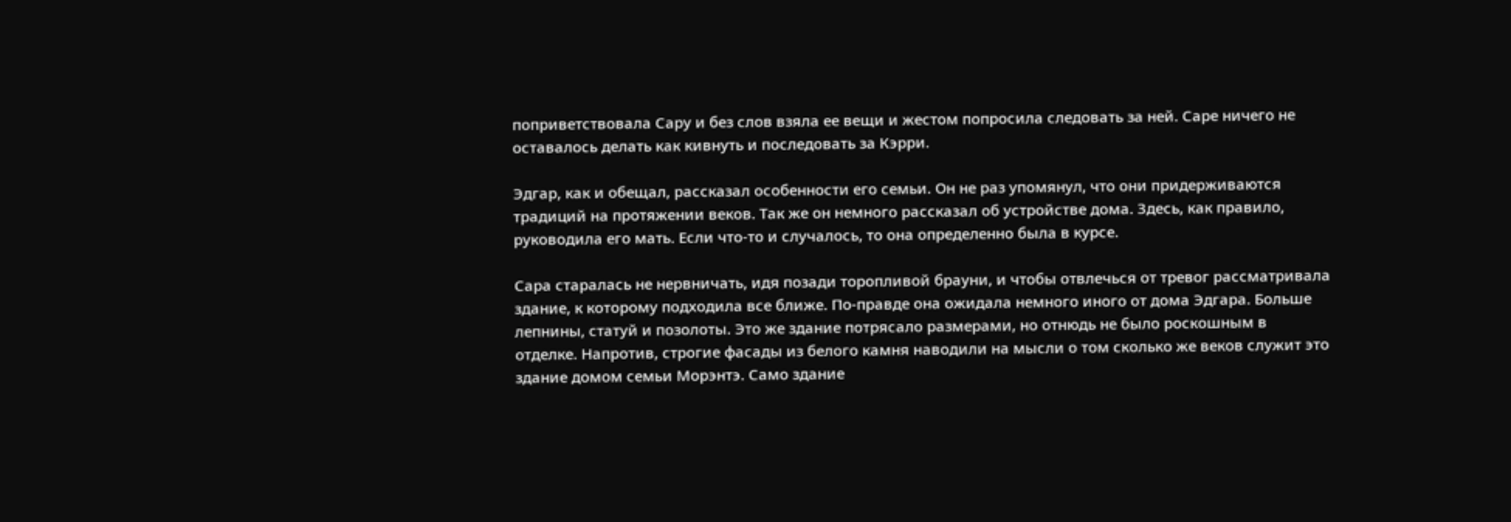поприветствовала Сару и без слов взяла ее вещи и жестом попросила следовать за ней. Саре ничего не оставалось делать как кивнуть и последовать за Кэрри.

Эдгар, как и обещал, рассказал особенности его семьи. Он не раз упомянул, что они придерживаются традиций на протяжении веков. Так же он немного рассказал об устройстве дома. Здесь, как правило, руководила его мать. Если что-то и случалось, то она определенно была в курсе.

Сара старалась не нервничать, идя позади торопливой брауни, и чтобы отвлечься от тревог рассматривала здание, к которому подходила все ближе. По-правде она ожидала немного иного от дома Эдгара. Больше лепнины, статуй и позолоты. Это же здание потрясало размерами, но отнюдь не было роскошным в отделке. Напротив, строгие фасады из белого камня наводили на мысли о том сколько же веков служит это здание домом семьи Морэнтэ. Само здание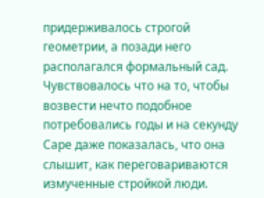придерживалось строгой геометрии, а позади него располагался формальный сад. Чувствовалось что на то, чтобы возвести нечто подобное потребовались годы и на секунду Саре даже показалась, что она слышит, как переговариваются измученные стройкой люди.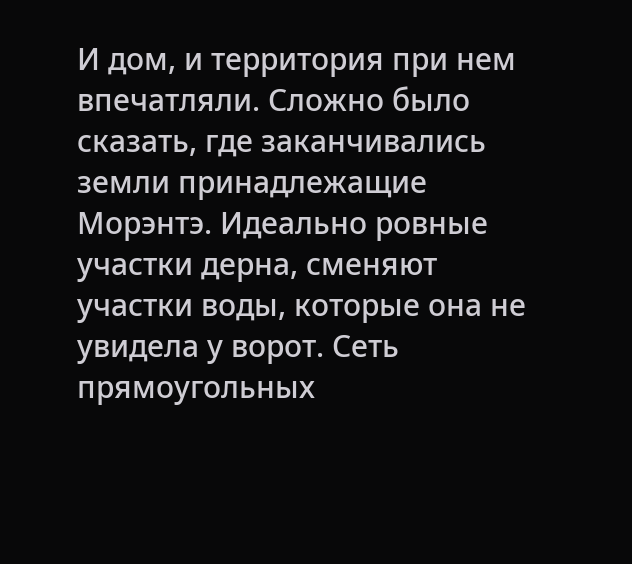И дом, и территория при нем впечатляли. Сложно было сказать, где заканчивались земли принадлежащие Морэнтэ. Идеально ровные участки дерна, сменяют участки воды, которые она не увидела у ворот. Сеть прямоугольных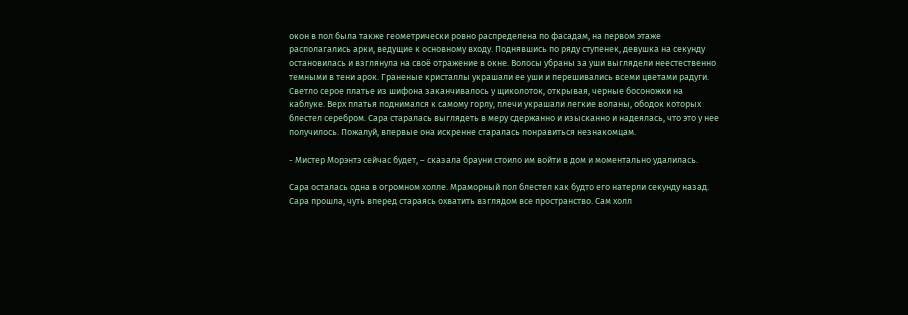окон в пол была также геометрически ровно распределена по фасадам, на первом этаже располагались арки, ведущие к основному входу. Поднявшись по ряду ступенек, девушка на секунду остановилась и взглянула на своё отражение в окне. Волосы убраны за уши выглядели неестественно темными в тени арок. Граненые кристаллы украшали ее уши и перешивались всеми цветами радуги. Светло серое платье из шифона заканчивалось у щиколоток, открывая, черные босоножки на каблуке. Верх платья поднимался к самому горлу, плечи украшали легкие воланы, ободок которых блестел серебром. Сара старалась выглядеть в меру сдержанно и изысканно и надеялась, что это у нее получилось. Пожалуй, впервые она искренне старалась понравиться незнакомцам.

- Мистер Морэнтэ сейчас будет, – сказала брауни стоило им войти в дом и моментально удалилась.

Сара осталась одна в огромном холле. Мраморный пол блестел как будто его натерли секунду назад. Сара прошла, чуть вперед стараясь охватить взглядом все пространство. Сам холл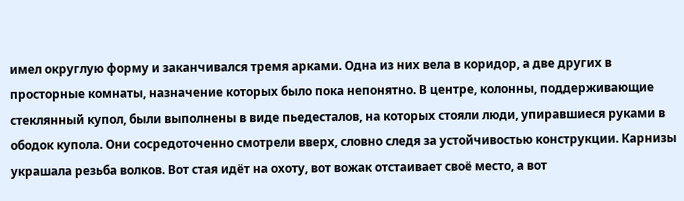имел округлую форму и заканчивался тремя арками. Одна из них вела в коридор, а две других в просторные комнаты, назначение которых было пока непонятно. В центре, колонны, поддерживающие стеклянный купол, были выполнены в виде пьедесталов, на которых стояли люди, упиравшиеся руками в ободок купола. Они сосредоточенно смотрели вверх, словно следя за устойчивостью конструкции. Карнизы украшала резьба волков. Вот стая идёт на охоту, вот вожак отстаивает своё место, а вот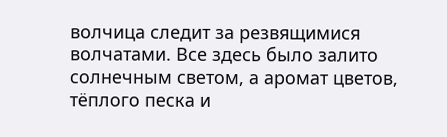волчица следит за резвящимися волчатами. Все здесь было залито солнечным светом, а аромат цветов, тёплого песка и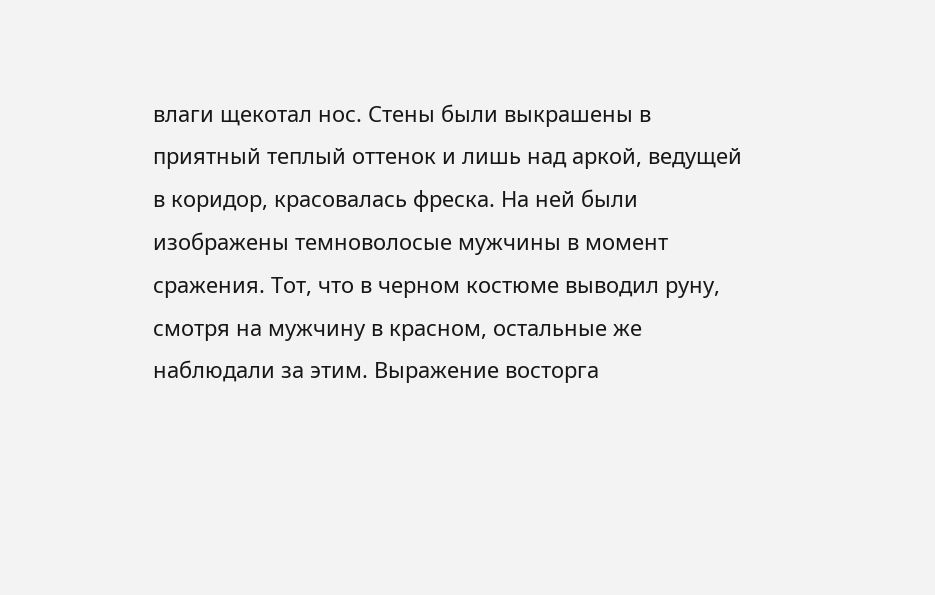влаги щекотал нос. Стены были выкрашены в приятный теплый оттенок и лишь над аркой, ведущей в коридор, красовалась фреска. На ней были изображены темноволосые мужчины в момент сражения. Тот, что в черном костюме выводил руну, смотря на мужчину в красном, остальные же наблюдали за этим. Выражение восторга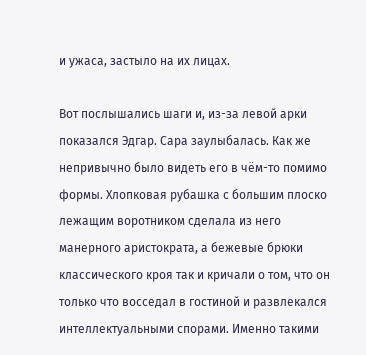и ужаса, застыло на их лицах.

Вот послышались шаги и, из-за левой арки показался Эдгар. Сара заулыбалась. Как же непривычно было видеть его в чём-то помимо формы. Хлопковая рубашка с большим плоско лежащим воротником сделала из него манерного аристократа, а бежевые брюки классического кроя так и кричали о том, что он только что восседал в гостиной и развлекался интеллектуальными спорами. Именно такими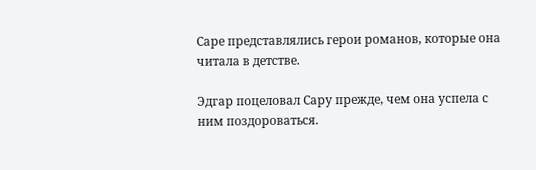Саре представлялись герои романов, которые она читала в детстве.

Эдгар поцеловал Сару прежде, чем она успела с ним поздороваться.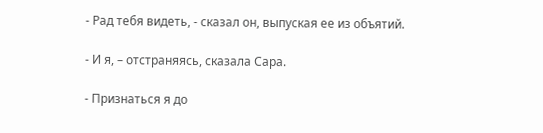- Рад тебя видеть, - сказал он, выпуская ее из объятий.

- И я, – отстраняясь, сказала Сара.

- Признаться я до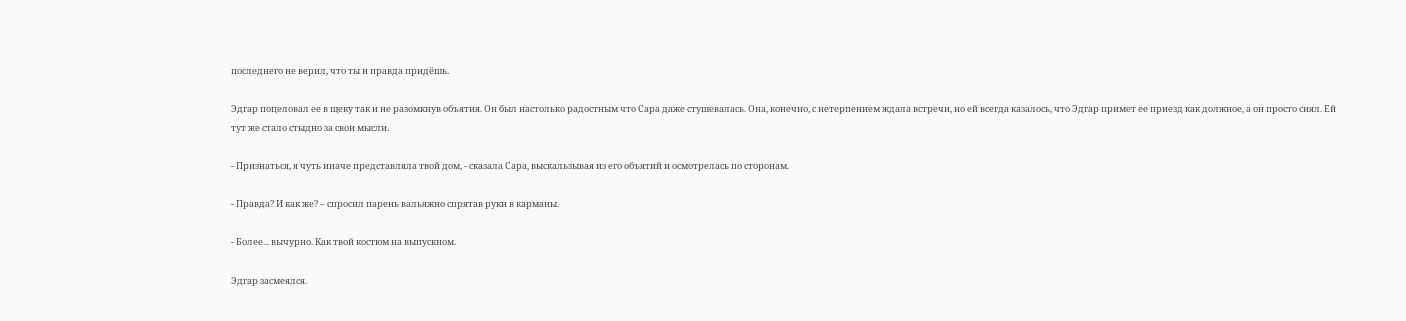последнего не верил, что ты и правда придёшь.

Эдгар поцеловал ее в щеку так и не разомкнув объятия. Он был настолько радостным что Сара даже стушевалась. Она, конечно, с нетерпением ждала встречи, но ей всегда казалось, что Эдгар примет ее приезд как должное, а он просто сиял. Ей тут же стало стыдно за свои мысли.

- Признаться, я чуть иначе представляла твой дом, - сказала Сара, выскальзывая из его объятий и осмотрелась по сторонам.

- Правда? И как же? – спросил парень вальяжно спрятав руки в карманы.

- Более... вычурно. Как твой костюм на выпускном.

Эдгар засмеялся.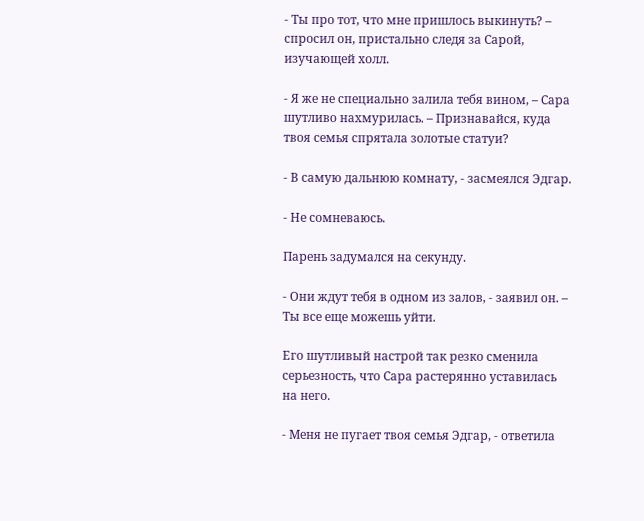- Ты про тот, что мне пришлось выкинуть? – спросил он, пристально следя за Сарой, изучающей холл.

- Я же не специально залила тебя вином, – Сара шутливо нахмурилась. – Признавайся, куда твоя семья спрятала золотые статуи?

- В самую дальнюю комнату, - засмеялся Эдгар.

- Не сомневаюсь.

Парень задумался на секунду.

- Они ждут тебя в одном из залов, - заявил он. – Ты все еще можешь уйти.

Его шутливый настрой так резко сменила серьезность, что Сара растерянно уставилась на него.

- Меня не пугает твоя семья Эдгар, - ответила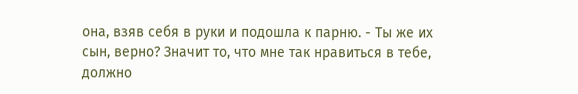она, взяв себя в руки и подошла к парню. - Ты же их сын, верно? Значит то, что мне так нравиться в тебе, должно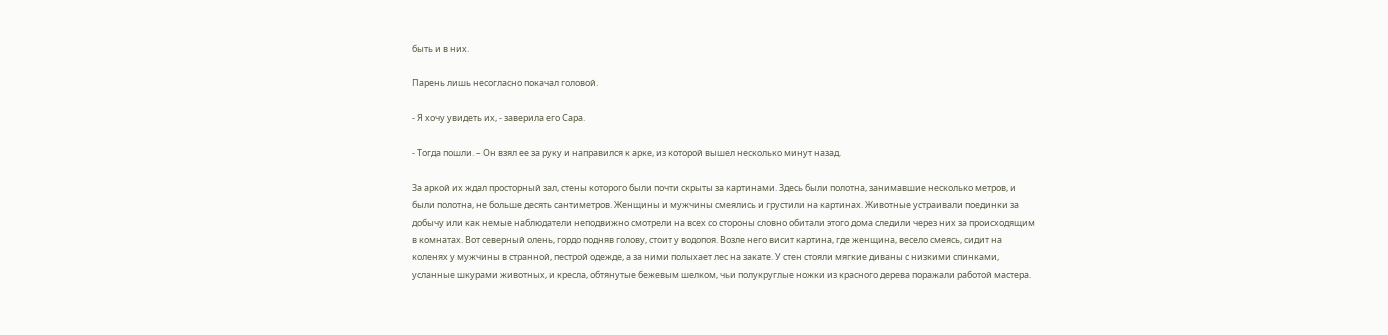быть и в них.

Парень лишь несогласно покачал головой.

- Я хочу увидеть их, - заверила его Сара.

- Тогда пошли. – Он взял ее за руку и направился к арке, из которой вышел несколько минут назад.

За аркой их ждал просторный зал, стены которого были почти скрыты за картинами. Здесь были полотна, занимавшие несколько метров, и были полотна, не больше десять сантиметров. Женщины и мужчины смеялись и грустили на картинах. Животные устраивали поединки за добычу или как немые наблюдатели неподвижно смотрели на всех со стороны словно обитали этого дома следили через них за происходящим в комнатах. Вот северный олень, гордо подняв голову, стоит у водопоя. Возле него висит картина, где женщина, весело смеясь, сидит на коленях у мужчины в странной, пестрой одежде, а за ними полыхает лес на закате. У стен стояли мягкие диваны с низкими спинками, усланные шкурами животных, и кресла, обтянутые бежевым шелком, чьи полукруглые ножки из красного дерева поражали работой мастера.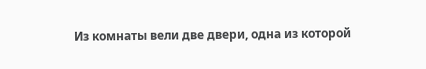Из комнаты вели две двери, одна из которой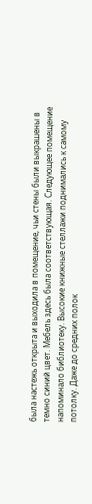была настежь открыта и выходила в помещение, чьи стены были выкрашены в темно синий цвет. Мебель здесь была соответствующая. Следующее помещение напоминало библиотеку. Высокие книжные стеллажи поднимались к самому потолку. Даже до средних полок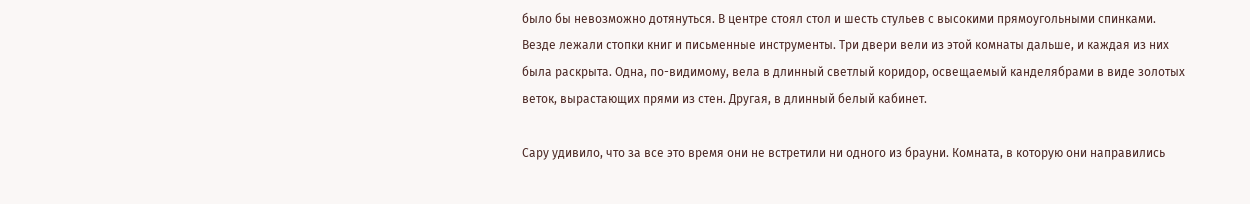было бы невозможно дотянуться. В центре стоял стол и шесть стульев с высокими прямоугольными спинками. Везде лежали стопки книг и письменные инструменты. Три двери вели из этой комнаты дальше, и каждая из них была раскрыта. Одна, по-видимому, вела в длинный светлый коридор, освещаемый канделябрами в виде золотых веток, вырастающих прями из стен. Другая, в длинный белый кабинет.

Сару удивило, что за все это время они не встретили ни одного из брауни. Комната, в которую они направились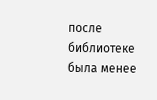после библиотеке была менее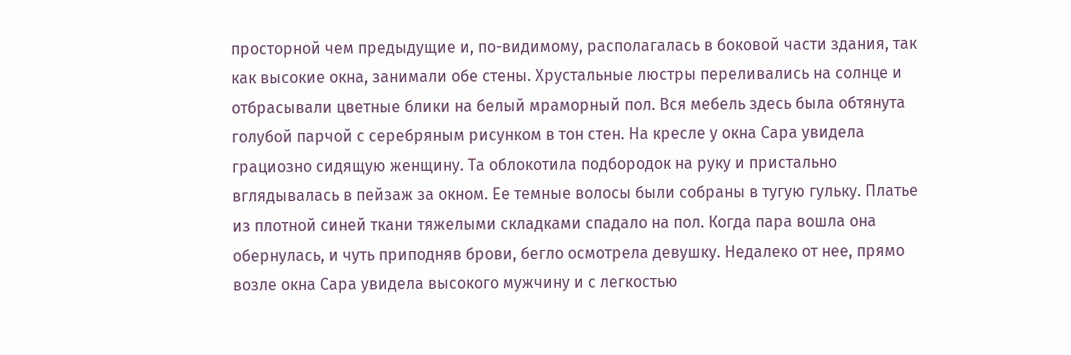просторной чем предыдущие и, по-видимому, располагалась в боковой части здания, так как высокие окна, занимали обе стены. Хрустальные люстры переливались на солнце и отбрасывали цветные блики на белый мраморный пол. Вся мебель здесь была обтянута голубой парчой с серебряным рисунком в тон стен. На кресле у окна Сара увидела грациозно сидящую женщину. Та облокотила подбородок на руку и пристально вглядывалась в пейзаж за окном. Ее темные волосы были собраны в тугую гульку. Платье из плотной синей ткани тяжелыми складками спадало на пол. Когда пара вошла она обернулась, и чуть приподняв брови, бегло осмотрела девушку. Недалеко от нее, прямо возле окна Сара увидела высокого мужчину и с легкостью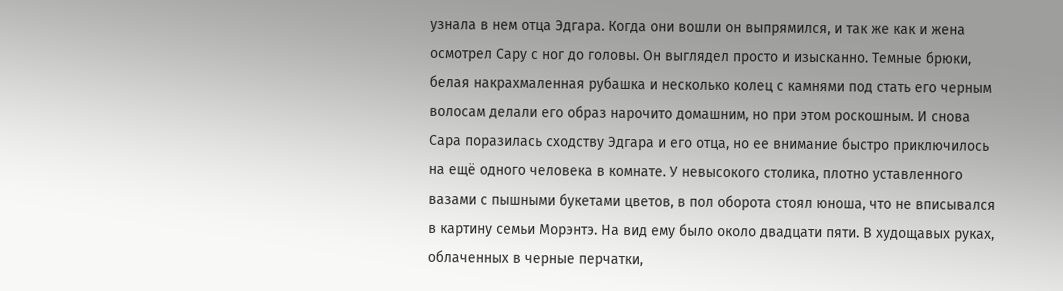узнала в нем отца Эдгара. Когда они вошли он выпрямился, и так же как и жена осмотрел Сару с ног до головы. Он выглядел просто и изысканно. Темные брюки, белая накрахмаленная рубашка и несколько колец с камнями под стать его черным волосам делали его образ нарочито домашним, но при этом роскошным. И снова Сара поразилась сходству Эдгара и его отца, но ее внимание быстро приключилось на ещё одного человека в комнате. У невысокого столика, плотно уставленного вазами с пышными букетами цветов, в пол оборота стоял юноша, что не вписывался в картину семьи Морэнтэ. На вид ему было около двадцати пяти. В худощавых руках, облаченных в черные перчатки,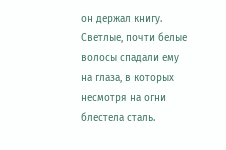он держал книгу. Светлые, почти белые волосы спадали ему на глаза, в которых несмотря на огни блестела сталь.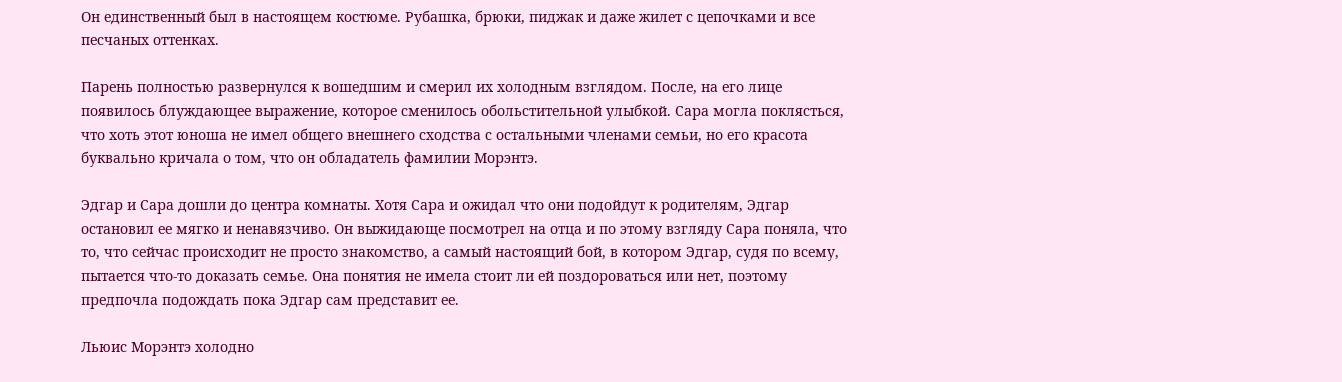Он единственный был в настоящем костюме. Рубашка, брюки, пиджак и даже жилет с цепочками и все песчаных оттенках.

Парень полностью развернулся к вошедшим и смерил их холодным взглядом. После, на его лице появилось блуждающее выражение, которое сменилось обольстительной улыбкой. Сара могла поклясться, что хоть этот юноша не имел общего внешнего сходства с остальными членами семьи, но его красота буквально кричала о том, что он обладатель фамилии Морэнтэ.

Эдгар и Сара дошли до центра комнаты. Хотя Сара и ожидал что они подойдут к родителям, Эдгар остановил ее мягко и ненавязчиво. Он выжидающе посмотрел на отца и по этому взгляду Сара поняла, что то, что сейчас происходит не просто знакомство, а самый настоящий бой, в котором Эдгар, судя по всему, пытается что-то доказать семье. Она понятия не имела стоит ли ей поздороваться или нет, поэтому предпочла подождать пока Эдгар сам представит ее.

Льюис Морэнтэ холодно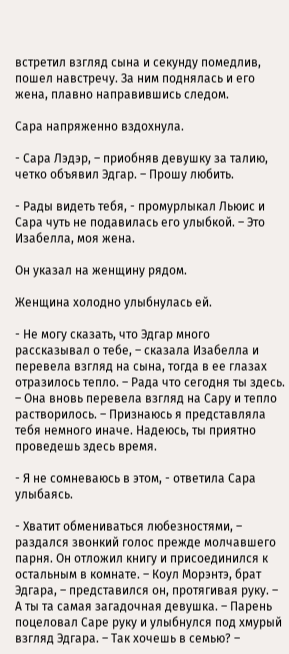встретил взгляд сына и секунду помедлив, пошел навстречу. За ним поднялась и его жена, плавно направившись следом.

Сара напряженно вздохнула.

- Сара Лэдэр, – приобняв девушку за талию, четко объявил Эдгар. – Прошу любить.

- Рады видеть тебя, - промурлыкал Льюис и Сара чуть не подавилась его улыбкой. – Это Изабелла, моя жена.

Он указал на женщину рядом.

Женщина холодно улыбнулась ей.

- Не могу сказать, что Эдгар много рассказывал о тебе, – сказала Изабелла и перевела взгляд на сына, тогда в ее глазах отразилось тепло. – Рада что сегодня ты здесь. – Она вновь перевела взгляд на Сару и тепло растворилось. – Признаюсь я представляла тебя немного иначе. Надеюсь, ты приятно проведешь здесь время.

- Я не сомневаюсь в этом, - ответила Сара улыбаясь.

- Хватит обмениваться любезностями, – раздался звонкий голос прежде молчавшего парня. Он отложил книгу и присоединился к остальным в комнате. – Коул Морэнтэ, брат Эдгара, – представился он, протягивая руку. – А ты та самая загадочная девушка. – Парень поцеловал Саре руку и улыбнулся под хмурый взгляд Эдгара. – Так хочешь в семью? –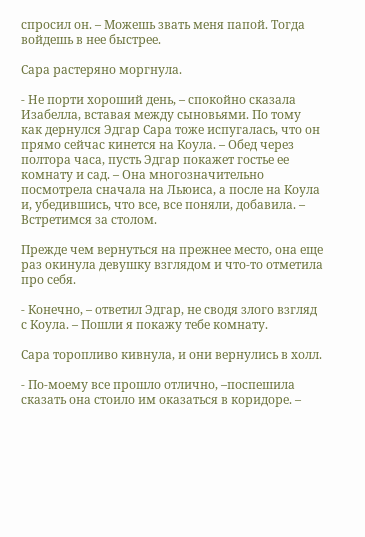спросил он. – Можешь звать меня папой. Тогда войдешь в нее быстрее.

Сара растеряно моргнула.

- Не порти хороший день, – спокойно сказала Изабелла, вставая между сыновьями. По тому как дернулся Эдгар Сара тоже испугалась, что он прямо сейчас кинется на Коула. – Обед через полтора часа, пусть Эдгар покажет гостье ее комнату и сад. – Она многозначительно посмотрела сначала на Льюиса, а после на Коула и, убедившись, что все, все поняли, добавила. – Встретимся за столом.

Прежде чем вернуться на прежнее место, она еще раз окинула девушку взглядом и что-то отметила про себя.

- Конечно, – ответил Эдгар, не сводя злого взгляд с Коула. – Пошли я покажу тебе комнату.

Сара торопливо кивнула, и они вернулись в холл.

- По-моему все прошло отлично, –поспешила сказать она стоило им оказаться в коридоре. –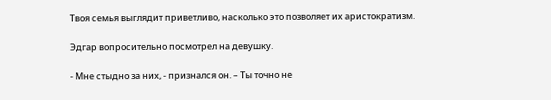Твоя семья выглядит приветливо, насколько это позволяет их аристократизм.

Эдгар вопросительно посмотрел на девушку.

- Мне стыдно за них, - признался он. – Ты точно не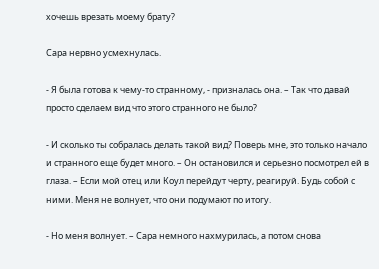хочешь врезать моему брату?

Сара нервно усмехнулась.

- Я была готова к чему-то странному, - призналась она. – Так что давай просто сделаем вид что этого странного не было?

- И сколько ты собралась делать такой вид? Поверь мне, это только начало и странного еще будет много. – Он остановился и серьезно посмотрел ей в глаза. – Если мой отец или Коул перейдут черту, реагируй. Будь собой с ними. Меня не волнует, что они подумают по итогу.

- Но меня волнует. – Сара немного нахмурилась, а потом снова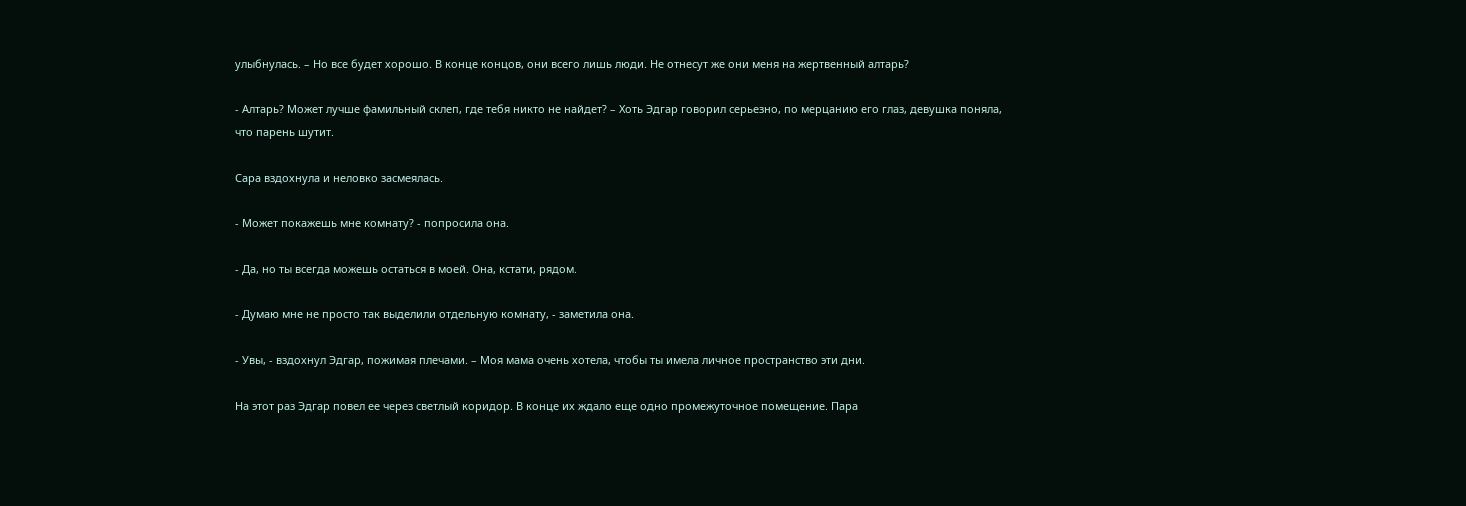улыбнулась. – Но все будет хорошо. В конце концов, они всего лишь люди. Не отнесут же они меня на жертвенный алтарь?

- Алтарь? Может лучше фамильный склеп, где тебя никто не найдет? – Хоть Эдгар говорил серьезно, по мерцанию его глаз, девушка поняла, что парень шутит.

Сара вздохнула и неловко засмеялась.

- Может покажешь мне комнату? - попросила она.

- Да, но ты всегда можешь остаться в моей. Она, кстати, рядом.

- Думаю мне не просто так выделили отдельную комнату, - заметила она.

- Увы, - вздохнул Эдгар, пожимая плечами. – Моя мама очень хотела, чтобы ты имела личное пространство эти дни.

На этот раз Эдгар повел ее через светлый коридор. В конце их ждало еще одно промежуточное помещение. Пара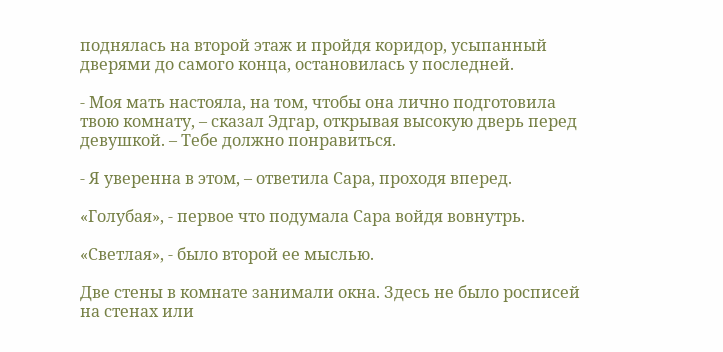поднялась на второй этаж и пройдя коридор, усыпанный дверями до самого конца, остановилась у последней.

- Моя мать настояла, на том, чтобы она лично подготовила твою комнату, – сказал Эдгар, открывая высокую дверь перед девушкой. – Тебе должно понравиться.

- Я уверенна в этом, – ответила Сара, проходя вперед.

«Голубая», - первое что подумала Сара войдя вовнутрь.

«Светлая», - было второй ее мыслью.

Две стены в комнате занимали окна. Здесь не было росписей на стенах или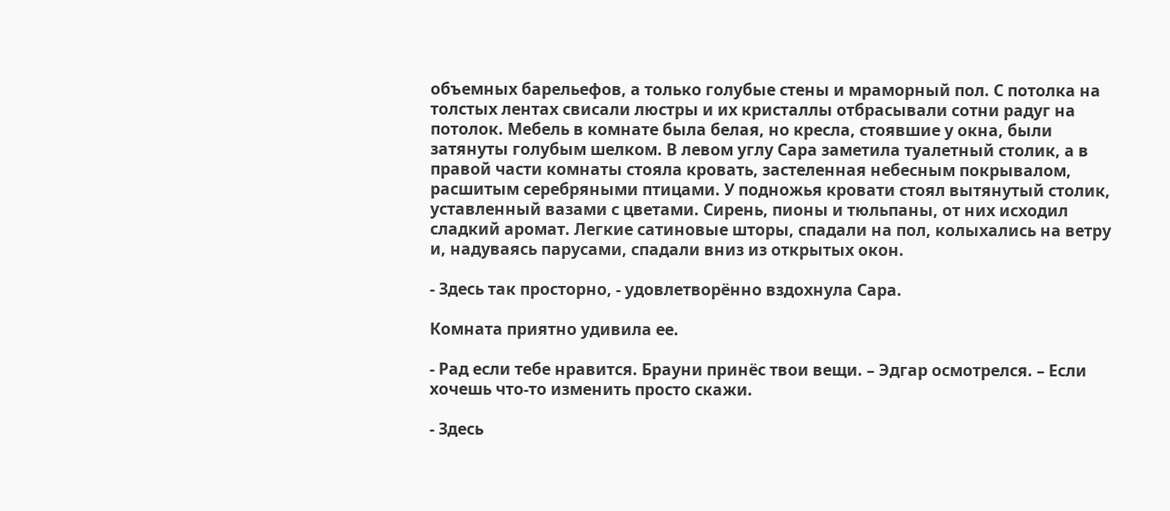объемных барельефов, а только голубые стены и мраморный пол. С потолка на толстых лентах свисали люстры и их кристаллы отбрасывали сотни радуг на потолок. Мебель в комнате была белая, но кресла, стоявшие у окна, были затянуты голубым шелком. В левом углу Сара заметила туалетный столик, а в правой части комнаты стояла кровать, застеленная небесным покрывалом, расшитым серебряными птицами. У подножья кровати стоял вытянутый столик, уставленный вазами с цветами. Сирень, пионы и тюльпаны, от них исходил сладкий аромат. Легкие сатиновые шторы, спадали на пол, колыхались на ветру и, надуваясь парусами, спадали вниз из открытых окон.

- Здесь так просторно, - удовлетворённо вздохнула Сара.

Комната приятно удивила ее.

- Рад если тебе нравится. Брауни принёс твои вещи. – Эдгар осмотрелся. – Если хочешь что-то изменить просто скажи.

- Здесь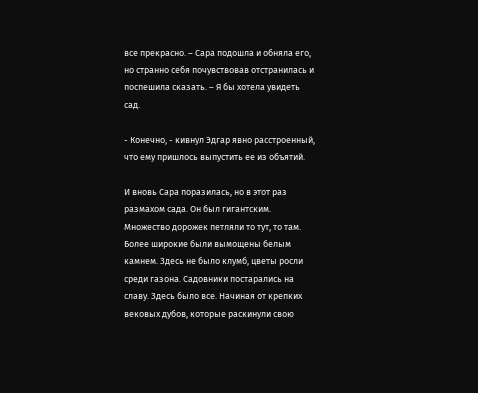все прекрасно. – Сара подошла и обняла его, но странно себя почувствовав отстранилась и поспешила сказать. – Я бы хотела увидеть сад.

- Конечно, - кивнул Эдгар явно расстроенный, что ему пришлось выпустить ее из объятий.

И вновь Сара поразилась, но в этот раз размахом сада. Он был гигантским. Множество дорожек петляли то тут, то там. Более широкие были вымощены белым камнем. Здесь не было клумб, цветы росли среди газона. Садовники постарались на славу. Здесь было все. Начиная от крепких вековых дубов, которые раскинули свою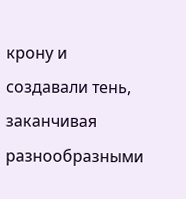крону и создавали тень, заканчивая разнообразными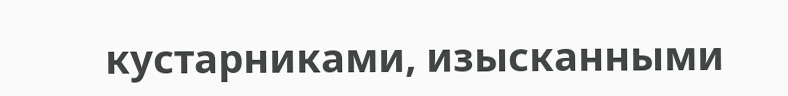кустарниками, изысканными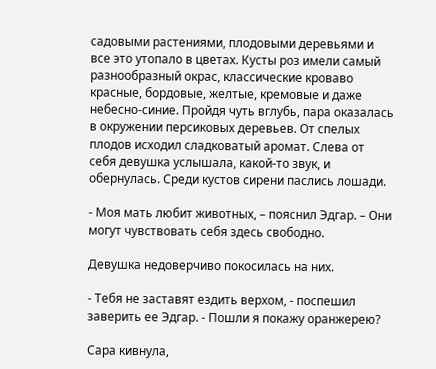садовыми растениями, плодовыми деревьями и все это утопало в цветах. Кусты роз имели самый разнообразный окрас, классические кроваво красные, бордовые, желтые, кремовые и даже небесно-синие. Пройдя чуть вглубь, пара оказалась в окружении персиковых деревьев. От спелых плодов исходил сладковатый аромат. Слева от себя девушка услышала, какой-то звук, и обернулась. Среди кустов сирени паслись лошади.

- Моя мать любит животных, – пояснил Эдгар. – Они могут чувствовать себя здесь свободно.

Девушка недоверчиво покосилась на них.

- Тебя не заставят ездить верхом, - поспешил заверить ее Эдгар. - Пошли я покажу оранжерею?

Сара кивнула,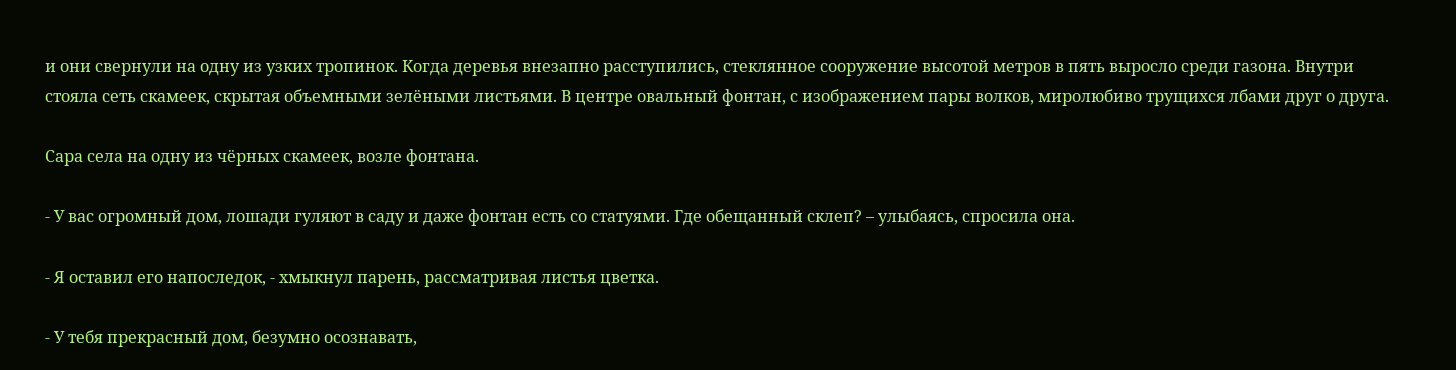и они свернули на одну из узких тропинок. Когда деревья внезапно расступились, стеклянное сооружение высотой метров в пять выросло среди газона. Внутри стояла сеть скамеек, скрытая объемными зелёными листьями. В центре овальный фонтан, с изображением пары волков, миролюбиво трущихся лбами друг о друга.

Сара села на одну из чёрных скамеек, возле фонтана.

- У вас огромный дом, лошади гуляют в саду и даже фонтан есть со статуями. Где обещанный склеп? – улыбаясь, спросила она.

- Я оставил его напоследок, - хмыкнул парень, рассматривая листья цветка.

- У тебя прекрасный дом, безумно осознавать,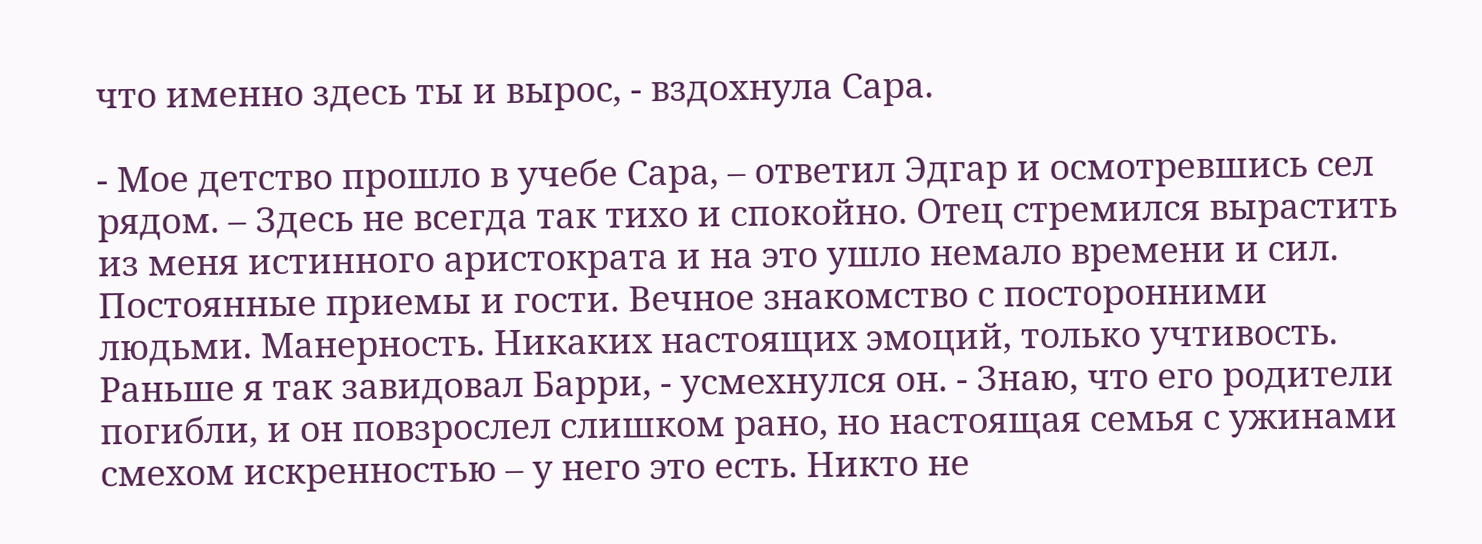что именно здесь ты и вырос, - вздохнула Сара.

- Мое детство прошло в учебе Сара, – ответил Эдгар и осмотревшись сел рядом. – Здесь не всегда так тихо и спокойно. Отец стремился вырастить из меня истинного аристократа и на это ушло немало времени и сил. Постоянные приемы и гости. Вечное знакомство с посторонними людьми. Манерность. Никаких настоящих эмоций, только учтивость. Раньше я так завидовал Барри, - усмехнулся он. - Знаю, что его родители погибли, и он повзрослел слишком рано, но настоящая семья с ужинами смехом искренностью – у него это есть. Никто не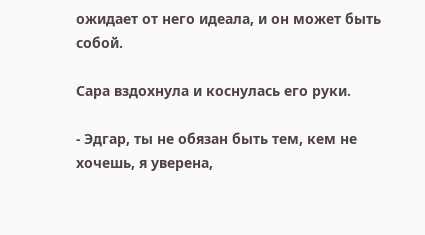ожидает от него идеала, и он может быть собой.

Сара вздохнула и коснулась его руки.

- Эдгар, ты не обязан быть тем, кем не хочешь, я уверена,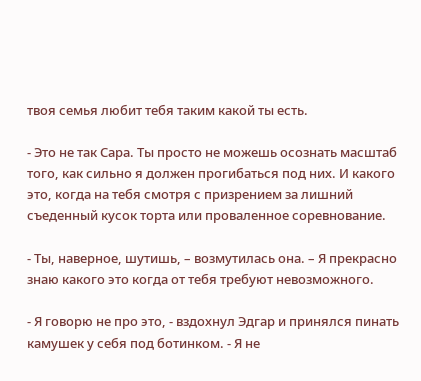твоя семья любит тебя таким какой ты есть.

- Это не так Сара. Ты просто не можешь осознать масштаб того, как сильно я должен прогибаться под них. И какого это, когда на тебя смотря с призрением за лишний съеденный кусок торта или проваленное соревнование.

- Ты, наверное, шутишь, – возмутилась она. – Я прекрасно знаю какого это когда от тебя требуют невозможного.

- Я говорю не про это, - вздохнул Эдгар и принялся пинать камушек у себя под ботинком. - Я не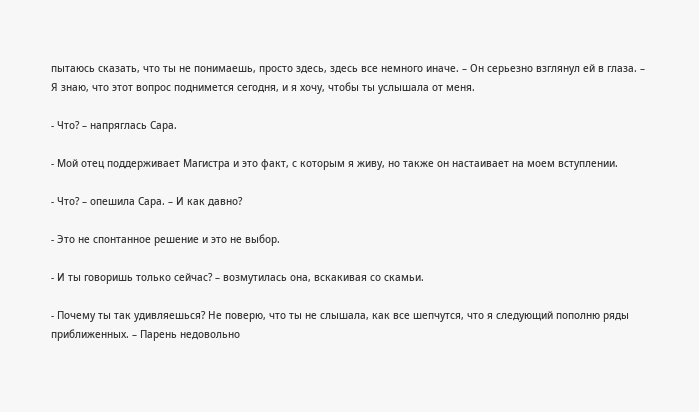пытаюсь сказать, что ты не понимаешь, просто здесь, здесь все немного иначе. – Он серьезно взглянул ей в глаза. – Я знаю, что этот вопрос поднимется сегодня, и я хочу, чтобы ты услышала от меня.

- Что? – напряглась Сара.

- Мой отец поддерживает Магистра и это факт, с которым я живу, но также он настаивает на моем вступлении.

- Что? – опешила Сара. – И как давно?

- Это не спонтанное решение и это не выбор.

- И ты говоришь только сейчас? – возмутилась она, вскакивая со скамьи.

- Почему ты так удивляешься? Не поверю, что ты не слышала, как все шепчутся, что я следующий пополню ряды приближенных. – Парень недовольно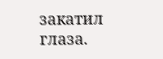закатил глаза.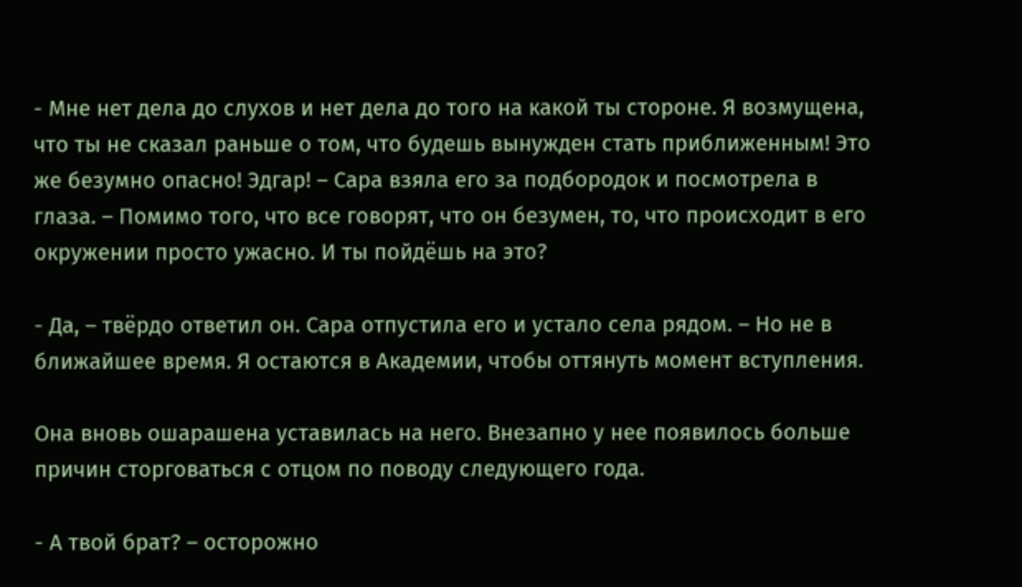- Мне нет дела до слухов и нет дела до того на какой ты стороне. Я возмущена, что ты не сказал раньше о том, что будешь вынужден стать приближенным! Это же безумно опасно! Эдгар! – Сара взяла его за подбородок и посмотрела в глаза. – Помимо того, что все говорят, что он безумен, то, что происходит в его окружении просто ужасно. И ты пойдёшь на это?

- Да, – твёрдо ответил он. Сара отпустила его и устало села рядом. – Но не в ближайшее время. Я остаются в Академии, чтобы оттянуть момент вступления.

Она вновь ошарашена уставилась на него. Внезапно у нее появилось больше причин сторговаться с отцом по поводу следующего года.

- А твой брат? – осторожно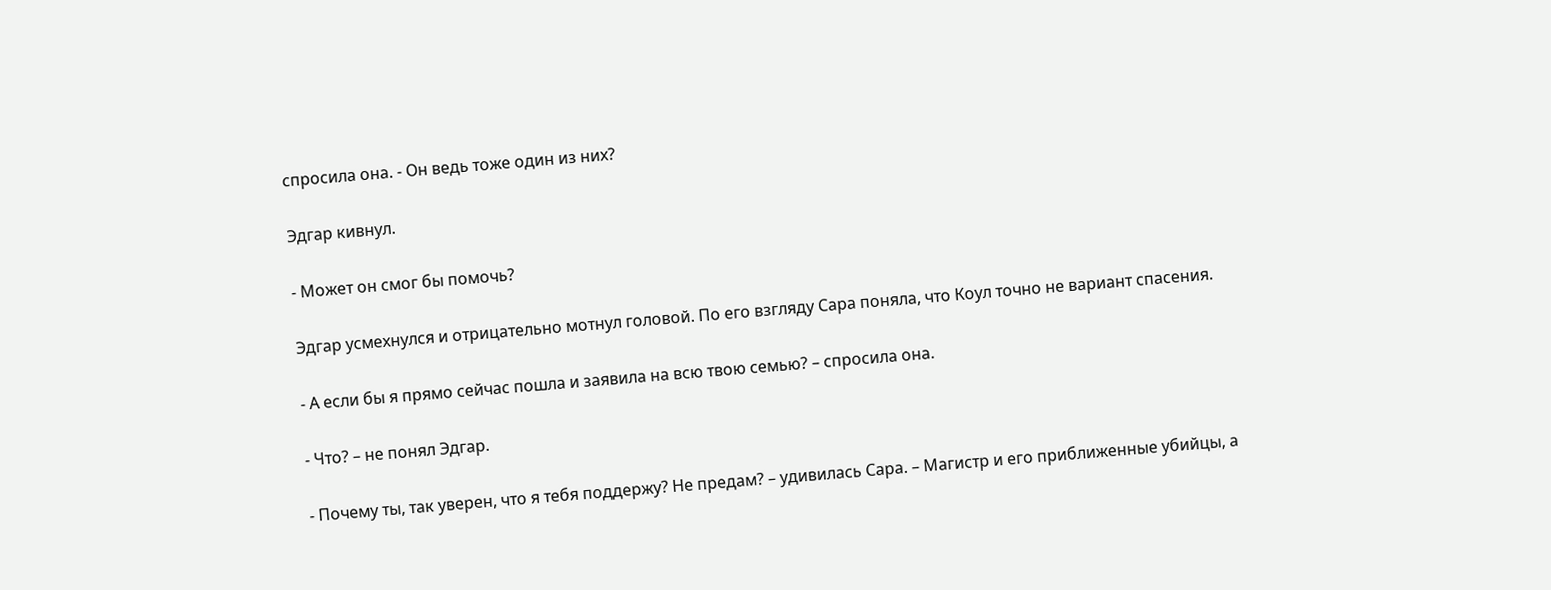спросила она. - Он ведь тоже один из них?

Эдгар кивнул.

- Может он смог бы помочь?

Эдгар усмехнулся и отрицательно мотнул головой. По его взгляду Сара поняла, что Коул точно не вариант спасения.

- А если бы я прямо сейчас пошла и заявила на всю твою семью? – спросила она.

- Что? – не понял Эдгар.

- Почему ты, так уверен, что я тебя поддержу? Не предам? – удивилась Сара. – Магистр и его приближенные убийцы, а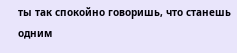ты так спокойно говоришь, что станешь одним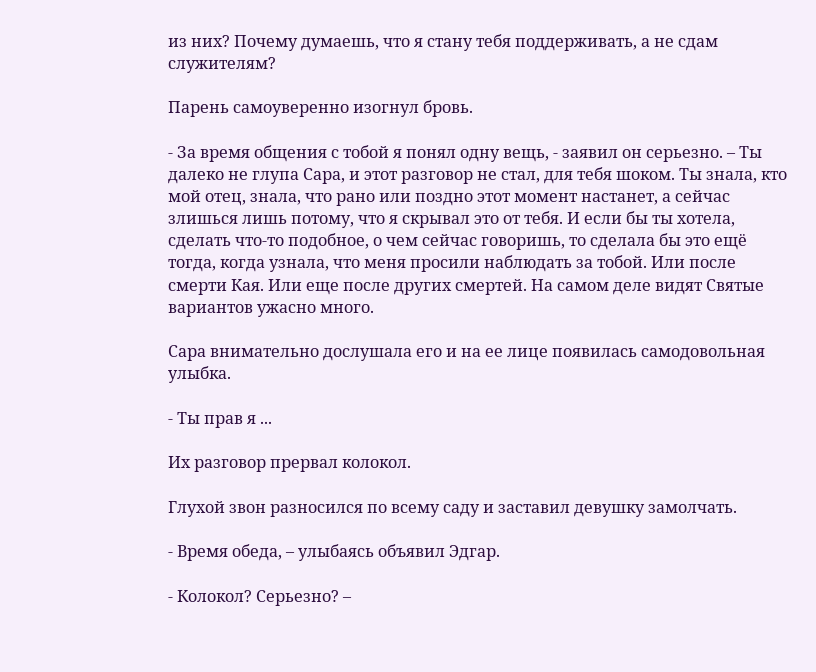из них? Почему думаешь, что я стану тебя поддерживать, а не сдам служителям?

Парень самоуверенно изогнул бровь.

- За время общения с тобой я понял одну вещь, - заявил он серьезно. – Ты далеко не глупа Сара, и этот разговор не стал, для тебя шоком. Ты знала, кто мой отец, знала, что рано или поздно этот момент настанет, а сейчас злишься лишь потому, что я скрывал это от тебя. И если бы ты хотела, сделать что-то подобное, о чем сейчас говоришь, то сделала бы это ещё тогда, когда узнала, что меня просили наблюдать за тобой. Или после смерти Кая. Или еще после других смертей. На самом деле видят Святые вариантов ужасно много.

Сара внимательно дослушала его и на ее лице появилась самодовольная улыбка.

- Ты прав я ...

Их разговор прервал колокол.

Глухой звон разносился по всему саду и заставил девушку замолчать.

- Время обеда, – улыбаясь объявил Эдгар.

- Колокол? Серьезно? –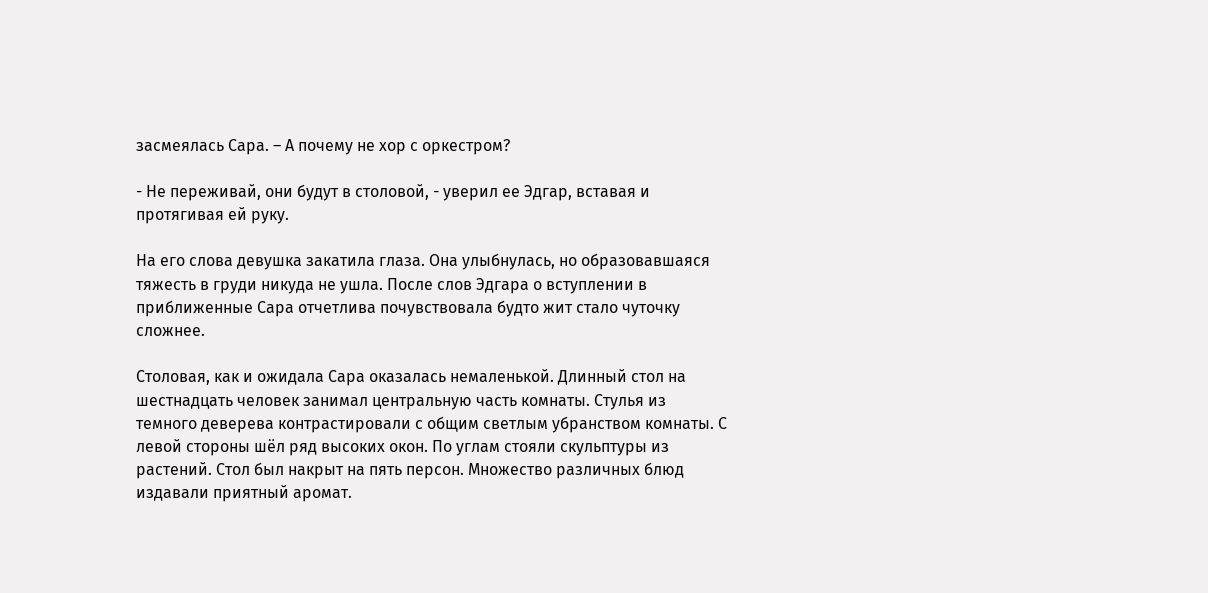засмеялась Сара. – А почему не хор с оркестром?

- Не переживай, они будут в столовой, - уверил ее Эдгар, вставая и протягивая ей руку.

На его слова девушка закатила глаза. Она улыбнулась, но образовавшаяся тяжесть в груди никуда не ушла. После слов Эдгара о вступлении в приближенные Сара отчетлива почувствовала будто жит стало чуточку сложнее.

Столовая, как и ожидала Сара оказалась немаленькой. Длинный стол на шестнадцать человек занимал центральную часть комнаты. Стулья из темного деверева контрастировали с общим светлым убранством комнаты. С левой стороны шёл ряд высоких окон. По углам стояли скульптуры из растений. Стол был накрыт на пять персон. Множество различных блюд издавали приятный аромат.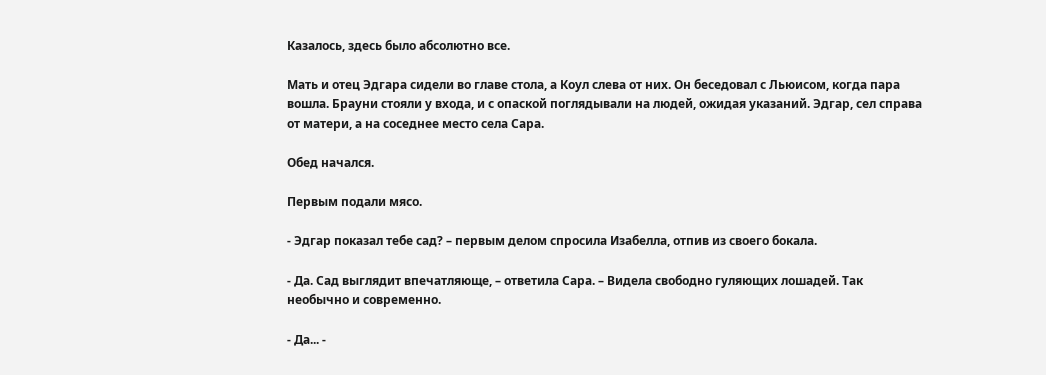Казалось, здесь было абсолютно все.

Мать и отец Эдгара сидели во главе стола, а Коул слева от них. Он беседовал с Льюисом, когда пара вошла. Брауни стояли у входа, и с опаской поглядывали на людей, ожидая указаний. Эдгар, сел справа от матери, а на соседнее место села Сара.

Обед начался.

Первым подали мясо.

- Эдгар показал тебе сад? – первым делом спросила Изабелла, отпив из своего бокала.

- Да. Сад выглядит впечатляюще, – ответила Сара. – Видела свободно гуляющих лошадей. Так необычно и современно.

- Да... -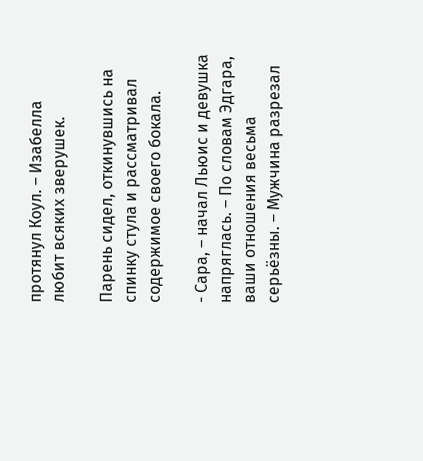протянул Коул. – Изабелла любит всяких зверушек.

Парень сидел, откинувшись на спинку стула и рассматривал содержимое своего бокала.

- Сара, – начал Льюис и девушка напряглась. – По словам Эдгара, ваши отношения весьма серьёзны. – Мужчина разрезал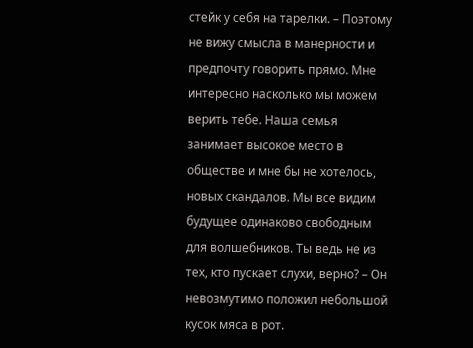стейк у себя на тарелки. – Поэтому не вижу смысла в манерности и предпочту говорить прямо. Мне интересно насколько мы можем верить тебе. Наша семья занимает высокое место в обществе и мне бы не хотелось, новых скандалов. Мы все видим будущее одинаково свободным для волшебников. Ты ведь не из тех, кто пускает слухи, верно? – Он невозмутимо положил небольшой кусок мяса в рот.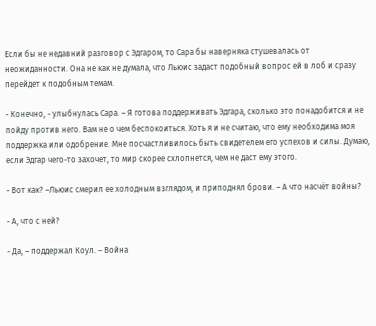Если бы не недавний разговор с Эдгаром, то Сара бы наверняка стушевалась от неожиданности. Она не как не думала, что Льюис задаст подобный вопрос ей в лоб и сразу перейдет к подобным темам.

- Конечно, - улыбнулась Сара. – Я готова поддерживать Эдгара, сколько это понадобится и не пойду против него. Вам не о чем беспокоиться. Хоть я и не считаю, что ему необходима моя поддержка или одобрение. Мне посчастливилось быть свидетелем его успехов и силы. Думаю, если Эдгар чего-то захочет, то мир скорее схлопнется, чем не даст ему этого.

- Вот как? –Льюис смерил ее холодным взглядом, и приподнял брови. – А что насчёт войны?

- А, что с ней?

- Да, – поддержал Коул. – Война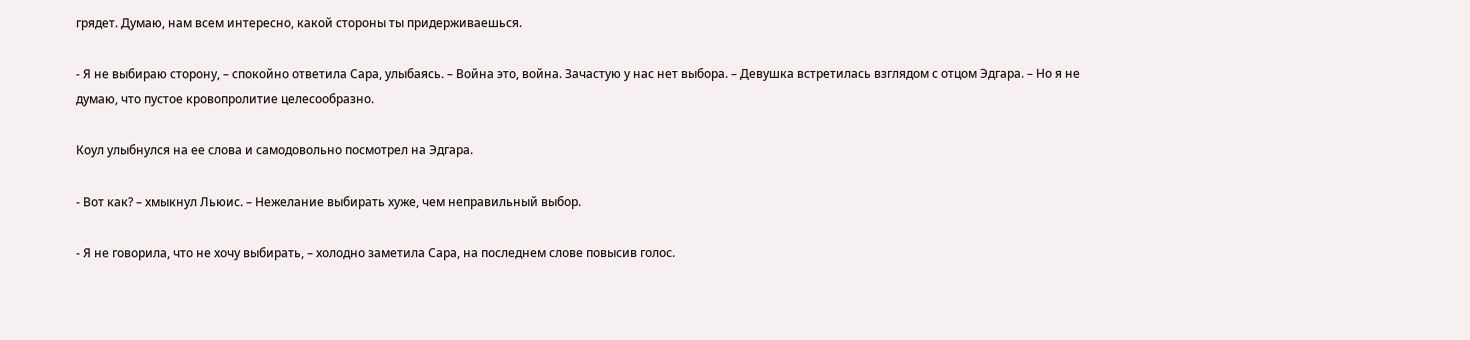грядет. Думаю, нам всем интересно, какой стороны ты придерживаешься.

- Я не выбираю сторону, – спокойно ответила Сара, улыбаясь. – Война это, война. Зачастую у нас нет выбора. – Девушка встретилась взглядом с отцом Эдгара. – Но я не думаю, что пустое кровопролитие целесообразно.

Коул улыбнулся на ее слова и самодовольно посмотрел на Эдгара.

- Вот как? – хмыкнул Льюис. – Нежелание выбирать хуже, чем неправильный выбор.

- Я не говорила, что не хочу выбирать, – холодно заметила Сара, на последнем слове повысив голос.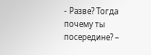- Разве? Тогда почему ты посередине? –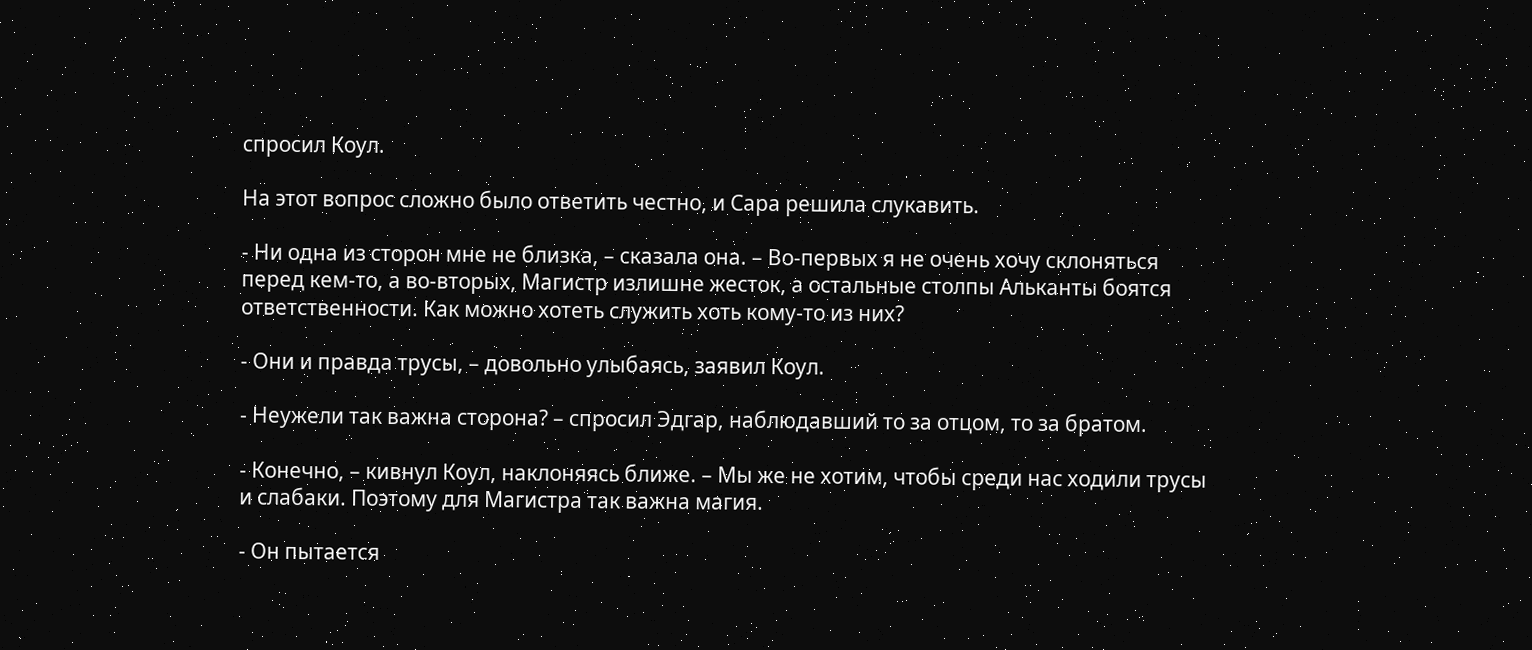спросил Коул.

На этот вопрос сложно было ответить честно, и Сара решила слукавить.

- Ни одна из сторон мне не близка, – сказала она. – Во-первых я не очень хочу склоняться перед кем-то, а во-вторых, Магистр излишне жесток, а остальные столпы Альканты боятся ответственности. Как можно хотеть служить хоть кому-то из них?

- Они и правда трусы, – довольно улыбаясь, заявил Коул.

- Неужели так важна сторона? – спросил Эдгар, наблюдавший то за отцом, то за братом.

- Конечно, – кивнул Коул, наклоняясь ближе. – Мы же не хотим, чтобы среди нас ходили трусы и слабаки. Поэтому для Магистра так важна магия.

- Он пытается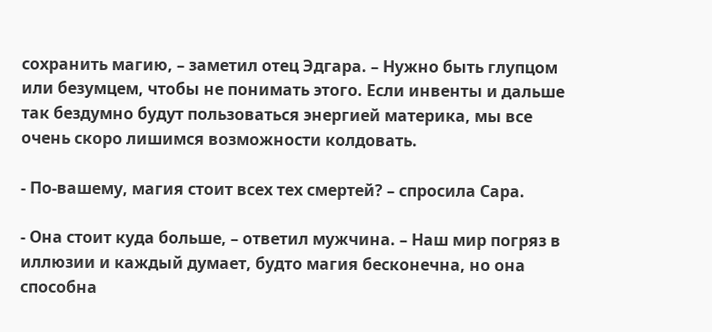сохранить магию, – заметил отец Эдгара. – Нужно быть глупцом или безумцем, чтобы не понимать этого. Если инвенты и дальше так бездумно будут пользоваться энергией материка, мы все очень скоро лишимся возможности колдовать.

- По-вашему, магия стоит всех тех смертей? – спросила Сара.

- Она стоит куда больше, – ответил мужчина. – Наш мир погряз в иллюзии и каждый думает, будто магия бесконечна, но она способна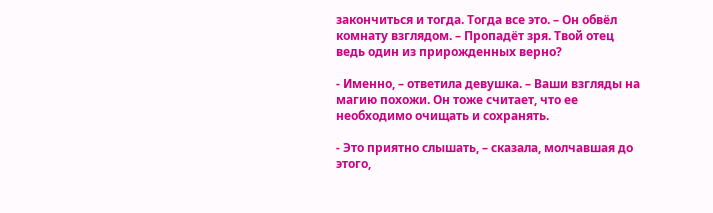закончиться и тогда. Тогда все это. – Он обвёл комнату взглядом. – Пропадёт зря. Твой отец ведь один из прирожденных верно?

- Именно, – ответила девушка. – Ваши взгляды на магию похожи. Он тоже считает, что ее необходимо очищать и сохранять.

- Это приятно слышать, – сказала, молчавшая до этого,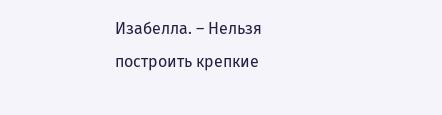Изабелла. – Нельзя построить крепкие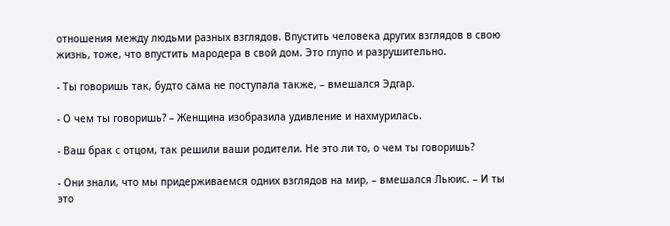отношения между людьми разных взглядов. Впустить человека других взглядов в свою жизнь, тоже, что впустить мародера в свой дом. Это глупо и разрушительно.

- Ты говоришь так, будто сама не поступала также, – вмешался Эдгар.

- О чем ты говоришь? – Женщина изобразила удивление и нахмурилась.

- Ваш брак с отцом, так решили ваши родители. Не это ли то, о чем ты говоришь?

- Они знали, что мы придерживаемся одних взглядов на мир, – вмешался Льюис. – И ты это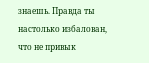знаешь. Правда ты настолько избалован, что не привык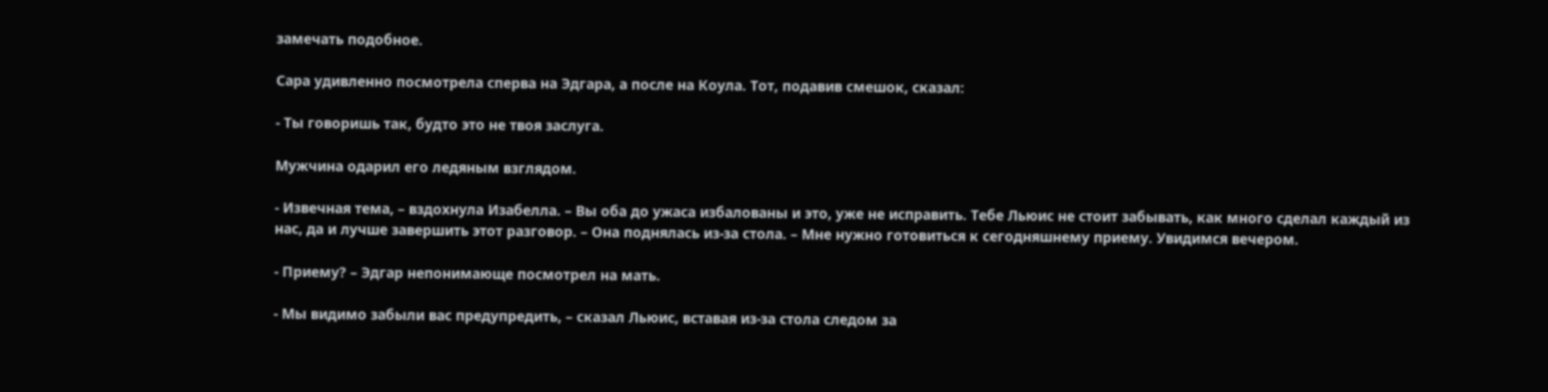замечать подобное.

Сара удивленно посмотрела сперва на Эдгара, а после на Коула. Тот, подавив смешок, сказал:

- Ты говоришь так, будто это не твоя заслуга.

Мужчина одарил его ледяным взглядом.

- Извечная тема, – вздохнула Изабелла. – Вы оба до ужаса избалованы и это, уже не исправить. Тебе Льюис не стоит забывать, как много сделал каждый из нас, да и лучше завершить этот разговор. – Она поднялась из-за стола. – Мне нужно готовиться к сегодняшнему приему. Увидимся вечером.

- Приему? – Эдгар непонимающе посмотрел на мать.

- Мы видимо забыли вас предупредить, – сказал Льюис, вставая из-за стола следом за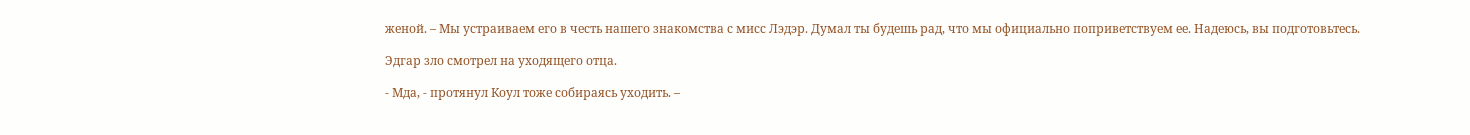женой. – Мы устраиваем его в честь нашего знакомства с мисс Лэдэр. Думал ты будешь рад, что мы официально поприветствуем ее. Надеюсь, вы подготовьтесь.

Эдгар зло смотрел на уходящего отца.

- Мда, - протянул Коул тоже собираясь уходить. –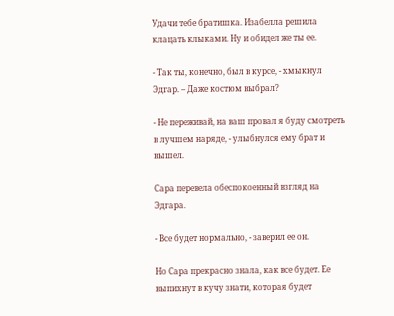Удачи тебе братишка. Изабелла решила клацать клыками. Ну и обидел же ты ее.

- Так ты, конечно, был в курсе, - хмыкнул Эдгар. – Даже костюм выбрал?

- Не переживай, на ваш провал я буду смотреть в лучшем наряде, - улыбнулся ему брат и вышел.

Сара перевела обеспокоенный взгляд на Эдгара.

- Все будет нормально, - заверил ее он.

Но Сара прекрасно знала, как все будет. Ее выпихнут в кучу знати, которая будет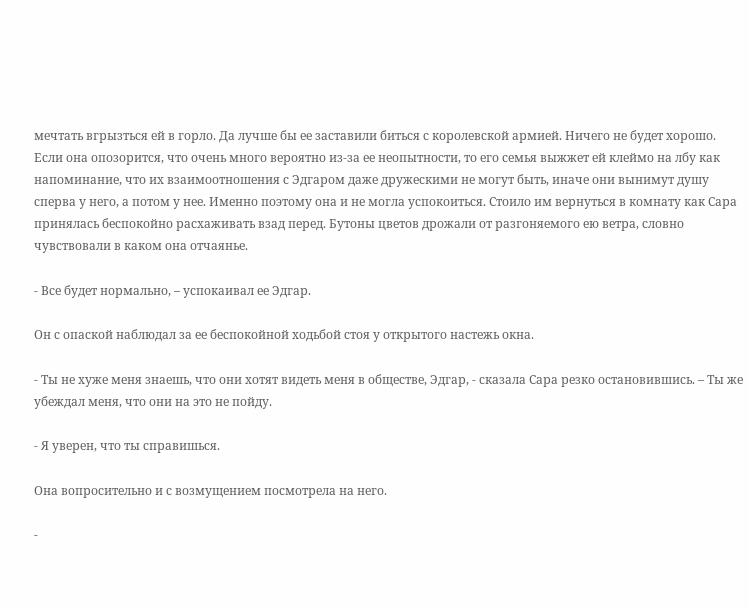мечтать вгрызться ей в горло. Да лучше бы ее заставили биться с королевской армией. Ничего не будет хорошо. Если она опозорится, что очень много вероятно из-за ее неопытности, то его семья выжжет ей клеймо на лбу как напоминание, что их взаимоотношения с Эдгаром даже дружескими не могут быть, иначе они вынимут душу сперва у него, а потом у нее. Именно поэтому она и не могла успокоиться. Стоило им вернуться в комнату как Сара принялась беспокойно расхаживать взад перед. Бутоны цветов дрожали от разгоняемого ею ветра, словно чувствовали в каком она отчаянье.

- Все будет нормально, – успокаивал ее Эдгар.

Он с опаской наблюдал за ее беспокойной ходьбой стоя у открытого настежь окна.

- Ты не хуже меня знаешь, что они хотят видеть меня в обществе, Эдгар, - сказала Сара резко остановившись. – Ты же убеждал меня, что они на это не пойду.

- Я уверен, что ты справишься.

Она вопросительно и с возмущением посмотрела на него.

-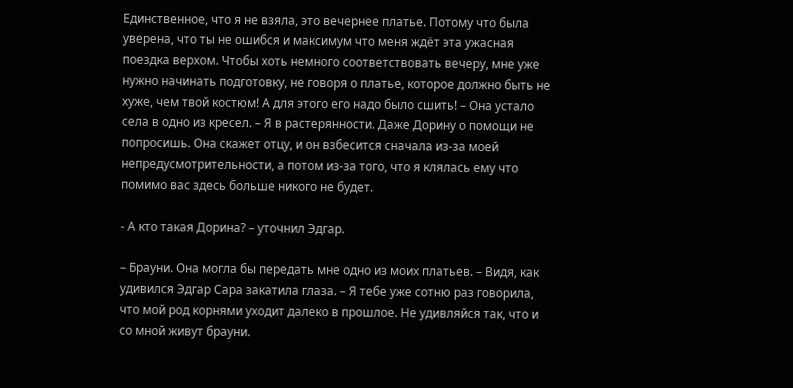Единственное, что я не взяла, это вечернее платье. Потому что была уверена, что ты не ошибся и максимум что меня ждёт эта ужасная поездка верхом. Чтобы хоть немного соответствовать вечеру, мне уже нужно начинать подготовку, не говоря о платье, которое должно быть не хуже, чем твой костюм! А для этого его надо было сшить! – Она устало села в одно из кресел. – Я в растерянности. Даже Дорину о помощи не попросишь. Она скажет отцу, и он взбесится сначала из-за моей непредусмотрительности, а потом из-за того, что я клялась ему что помимо вас здесь больше никого не будет.

- А кто такая Дорина? – уточнил Эдгар.

– Брауни. Она могла бы передать мне одно из моих платьев. – Видя, как удивился Эдгар Сара закатила глаза. – Я тебе уже сотню раз говорила, что мой род корнями уходит далеко в прошлое. Не удивляйся так, что и со мной живут брауни.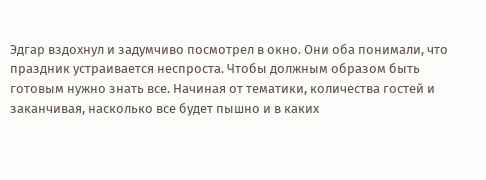Эдгар вздохнул и задумчиво посмотрел в окно. Они оба понимали, что праздник устраивается неспроста. Чтобы должным образом быть готовым нужно знать все. Начиная от тематики, количества гостей и заканчивая, насколько все будет пышно и в каких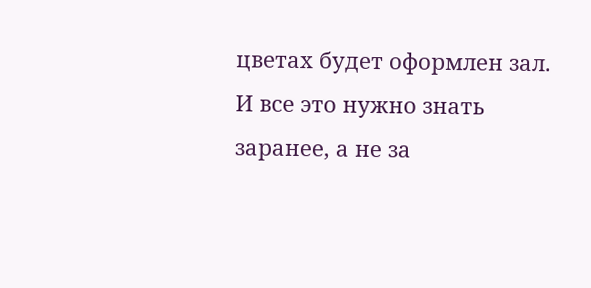цветах будет оформлен зал. И все это нужно знать заранее, а не за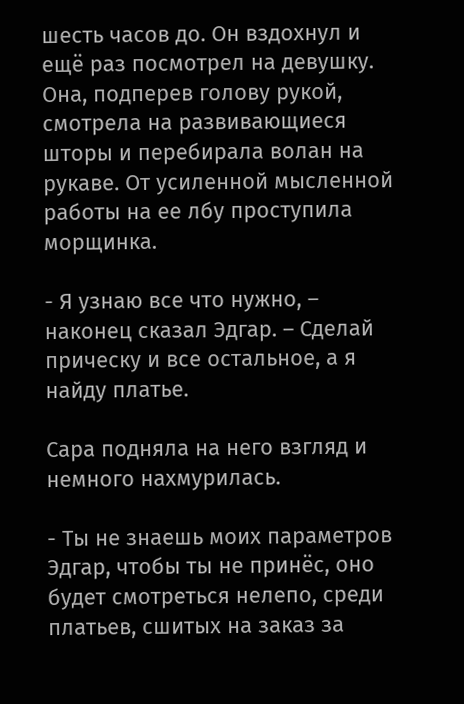шесть часов до. Он вздохнул и ещё раз посмотрел на девушку. Она, подперев голову рукой, смотрела на развивающиеся шторы и перебирала волан на рукаве. От усиленной мысленной работы на ее лбу проступила морщинка.

- Я узнаю все что нужно, – наконец сказал Эдгар. – Сделай прическу и все остальное, а я найду платье.

Сара подняла на него взгляд и немного нахмурилась.

- Ты не знаешь моих параметров Эдгар, чтобы ты не принёс, оно будет смотреться нелепо, среди платьев, сшитых на заказ за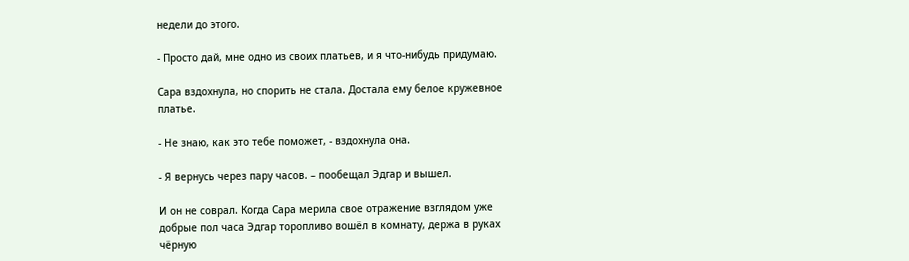недели до этого.

- Просто дай, мне одно из своих платьев, и я что-нибудь придумаю.

Сара вздохнула, но спорить не стала. Достала ему белое кружевное платье.

- Не знаю, как это тебе поможет, - вздохнула она.

- Я вернусь через пару часов. – пообещал Эдгар и вышел.

И он не соврал. Когда Сара мерила свое отражение взглядом уже добрые пол часа Эдгар торопливо вошёл в комнату, держа в руках чёрную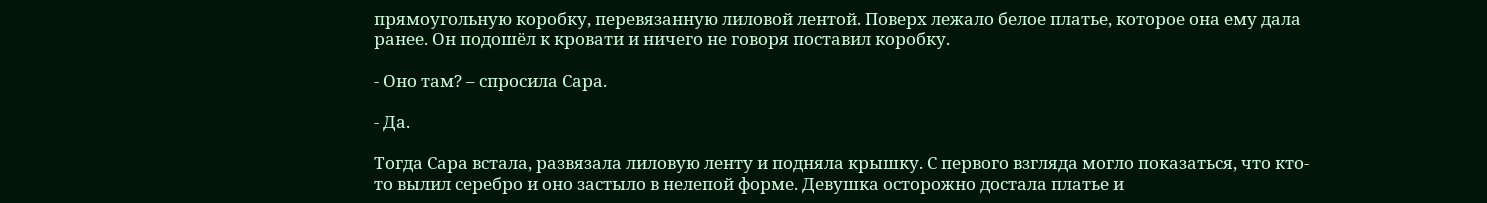прямоугольную коробку, перевязанную лиловой лентой. Поверх лежало белое платье, которое она ему дала ранее. Он подошёл к кровати и ничего не говоря поставил коробку.

- Оно там? – спросила Сара.

- Да.

Тогда Сара встала, развязала лиловую ленту и подняла крышку. С первого взгляда могло показаться, что кто-то вылил серебро и оно застыло в нелепой форме. Девушка осторожно достала платье и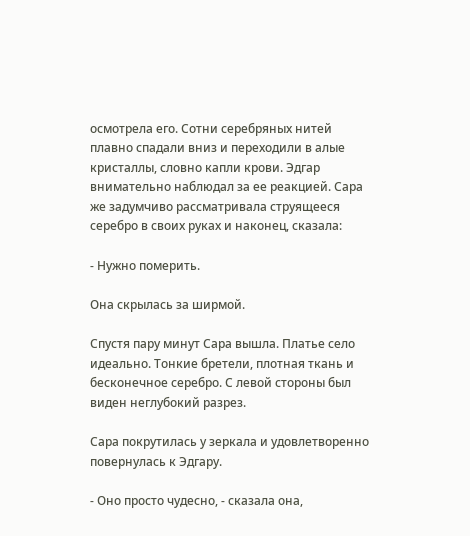осмотрела его. Сотни серебряных нитей плавно спадали вниз и переходили в алые кристаллы, словно капли крови. Эдгар внимательно наблюдал за ее реакцией. Сара же задумчиво рассматривала струящееся серебро в своих руках и наконец, сказала:

- Нужно померить.

Она скрылась за ширмой.

Спустя пару минут Сара вышла. Платье село идеально. Тонкие бретели, плотная ткань и бесконечное серебро. С левой стороны был виден неглубокий разрез.

Сара покрутилась у зеркала и удовлетворенно повернулась к Эдгару.

- Оно просто чудесно, - сказала она,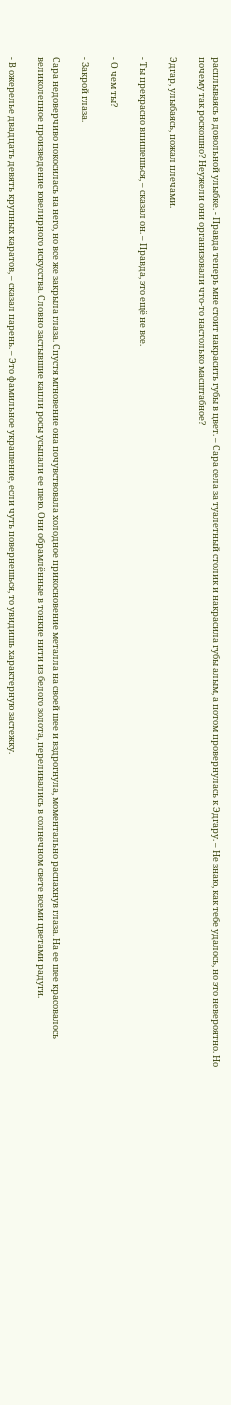расплываясь в довольной улыбке. - Правда теперь мне стоит накрасить губы в цвет. – Сара села за туалетный столик и накрасила губы алым, а потом провернулась к Эдгару. – Не знаю, как тебе удалось, но это невероятно. Но почему так роскошно? Неужели они организовали что-то настолько масштабное?

Эдгар, улыбаясь, пожал плечами.

- Ты прекрасно впишешься, – сказал он. – Правда, это ещё не все.

- О чем ты?

- Закрой глаза.

Сара недоверчиво покосилась на него, но все же закрыла глаза. Спустя мгновение она почувствовала холодное прикосновение металла на своей шее и вздрогнула, моментально распахнув глаза. На ее шее красовалось великолепное произведение ювелирного искусства. Словно застывшие капли росы усыпали ее шею. Они обрамлённые в тонкие нити из белого золота, переливались в солнечном свете всеми цветами радуги.

- В ожерелье двадцать девять крупных каратов, – сказал парень. – Это фамильное украшение, если чуть повернешься, то увидишь характерную застежку.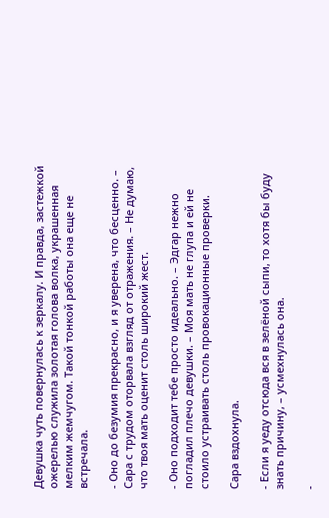Девушка чуть повернулась к зеркалу. И правда, застежкой ожерелью служила золотая голова волка, украшенная мелким жемчугом. Такой тонкой работы она еще не встречала.

- Оно до безумия прекрасно, и я уверена, что бесценно. – Сара с трудом оторвала взгляд от отражения. – Не думаю, что твоя мать оценит столь широкий жест.

- Оно подходит тебе просто идеально. – Эдгар нежно погладил плечо девушки. – Моя мать не глупа и ей не стоило устраивать столь провокационные проверки.

Сара вздохнула.

- Если я уеду отсюда вся в зелёной сыпи, то хотя бы буду знать причину, – усмехнулась она.

-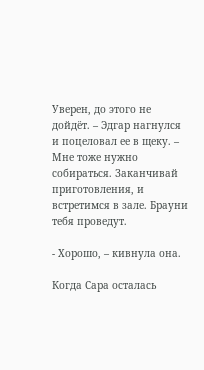Уверен, до этого не дойдёт. – Эдгар нагнулся и поцеловал ее в щеку. – Мне тоже нужно собираться. Заканчивай приготовления, и встретимся в зале. Брауни тебя проведут.

- Хорошо, – кивнула она.

Когда Сара осталась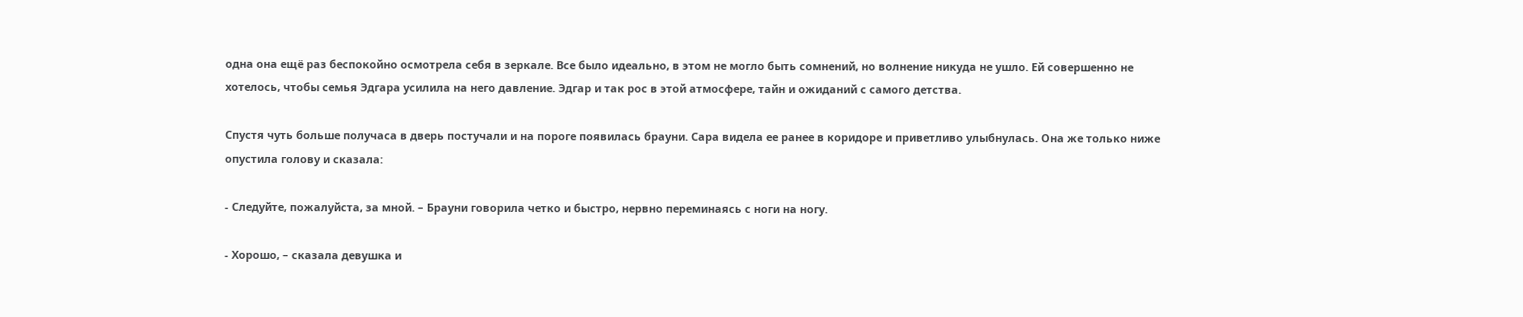одна она ещё раз беспокойно осмотрела себя в зеркале. Все было идеально, в этом не могло быть сомнений, но волнение никуда не ушло. Ей совершенно не хотелось, чтобы семья Эдгара усилила на него давление. Эдгар и так рос в этой атмосфере, тайн и ожиданий с самого детства.

Спустя чуть больше получаса в дверь постучали и на пороге появилась брауни. Сара видела ее ранее в коридоре и приветливо улыбнулась. Она же только ниже опустила голову и сказала:

- Следуйте, пожалуйста, за мной. – Брауни говорила четко и быстро, нервно переминаясь с ноги на ногу.

- Хорошо, – сказала девушка и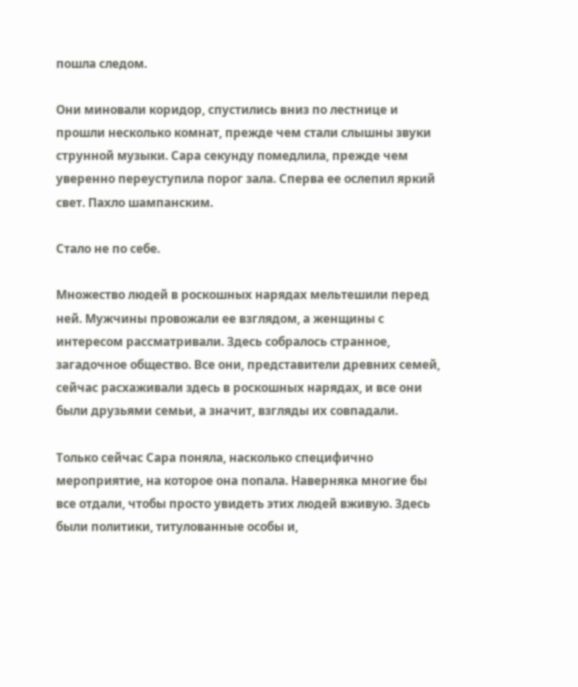пошла следом.

Они миновали коридор, спустились вниз по лестнице и прошли несколько комнат, прежде чем стали слышны звуки струнной музыки. Сара секунду помедлила, прежде чем уверенно переуступила порог зала. Сперва ее ослепил яркий свет. Пахло шампанским.

Стало не по себе.

Множество людей в роскошных нарядах мельтешили перед ней. Мужчины провожали ее взглядом, а женщины с интересом рассматривали. Здесь собралось странное, загадочное общество. Все они, представители древних семей, сейчас расхаживали здесь в роскошных нарядах, и все они были друзьями семьи, а значит, взгляды их совпадали.

Только сейчас Сара поняла, насколько специфично мероприятие, на которое она попала. Наверняка многие бы все отдали, чтобы просто увидеть этих людей вживую. Здесь были политики, титулованные особы и,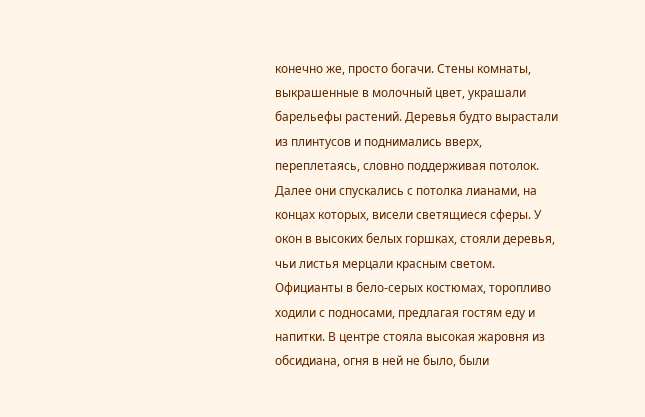конечно же, просто богачи. Стены комнаты, выкрашенные в молочный цвет, украшали барельефы растений. Деревья будто вырастали из плинтусов и поднимались вверх, переплетаясь, словно поддерживая потолок. Далее они спускались с потолка лианами, на концах которых, висели светящиеся сферы. У окон в высоких белых горшках, стояли деревья, чьи листья мерцали красным светом. Официанты в бело-серых костюмах, торопливо ходили с подносами, предлагая гостям еду и напитки. В центре стояла высокая жаровня из обсидиана, огня в ней не было, были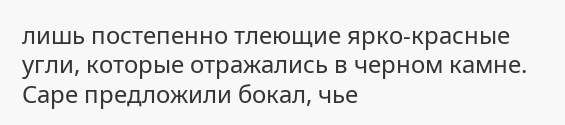лишь постепенно тлеющие ярко-красные угли, которые отражались в черном камне. Саре предложили бокал, чье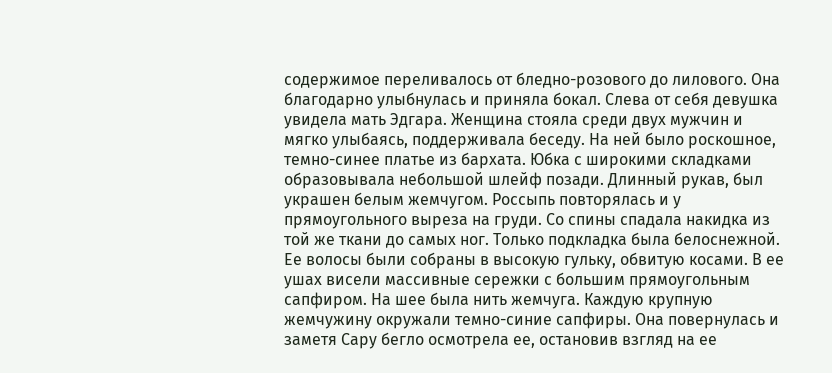содержимое переливалось от бледно-розового до лилового. Она благодарно улыбнулась и приняла бокал. Слева от себя девушка увидела мать Эдгара. Женщина стояла среди двух мужчин и мягко улыбаясь, поддерживала беседу. На ней было роскошное, темно-синее платье из бархата. Юбка с широкими складками образовывала небольшой шлейф позади. Длинный рукав, был украшен белым жемчугом. Россыпь повторялась и у прямоугольного выреза на груди. Со спины спадала накидка из той же ткани до самых ног. Только подкладка была белоснежной. Ее волосы были собраны в высокую гульку, обвитую косами. В ее ушах висели массивные сережки с большим прямоугольным сапфиром. На шее была нить жемчуга. Каждую крупную жемчужину окружали темно-синие сапфиры. Она повернулась и заметя Сару бегло осмотрела ее, остановив взгляд на ее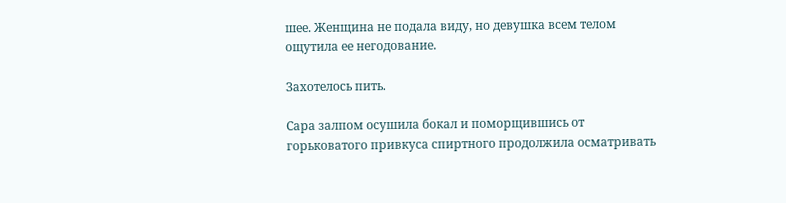шее. Женщина не подала виду, но девушка всем телом ощутила ее негодование.

Захотелось пить.

Сара залпом осушила бокал и поморщившись от горьковатого привкуса спиртного продолжила осматривать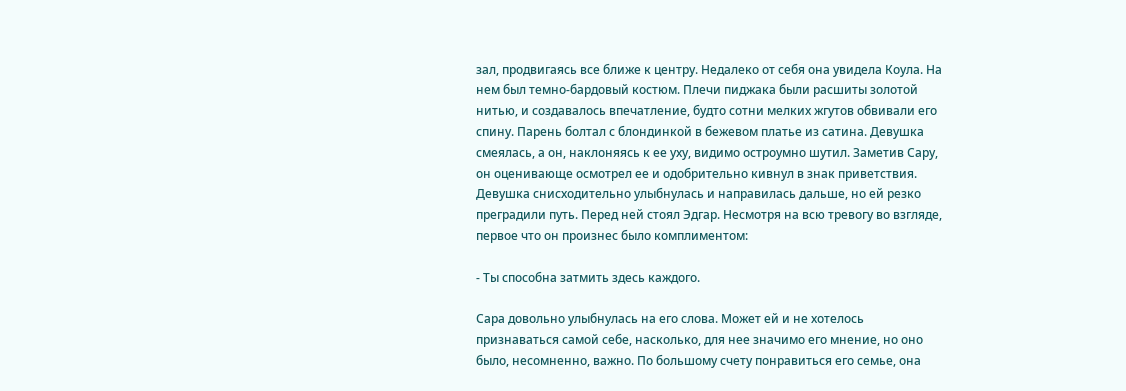зал, продвигаясь все ближе к центру. Недалеко от себя она увидела Коула. На нем был темно-бардовый костюм. Плечи пиджака были расшиты золотой нитью, и создавалось впечатление, будто сотни мелких жгутов обвивали его спину. Парень болтал с блондинкой в бежевом платье из сатина. Девушка смеялась, а он, наклоняясь к ее уху, видимо остроумно шутил. Заметив Сару, он оценивающе осмотрел ее и одобрительно кивнул в знак приветствия. Девушка снисходительно улыбнулась и направилась дальше, но ей резко преградили путь. Перед ней стоял Эдгар. Несмотря на всю тревогу во взгляде, первое что он произнес было комплиментом:

- Ты способна затмить здесь каждого.

Сара довольно улыбнулась на его слова. Может ей и не хотелось признаваться самой себе, насколько, для нее значимо его мнение, но оно было, несомненно, важно. По большому счету понравиться его семье, она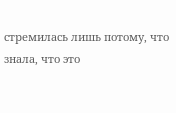стремилась лишь потому, что знала, что это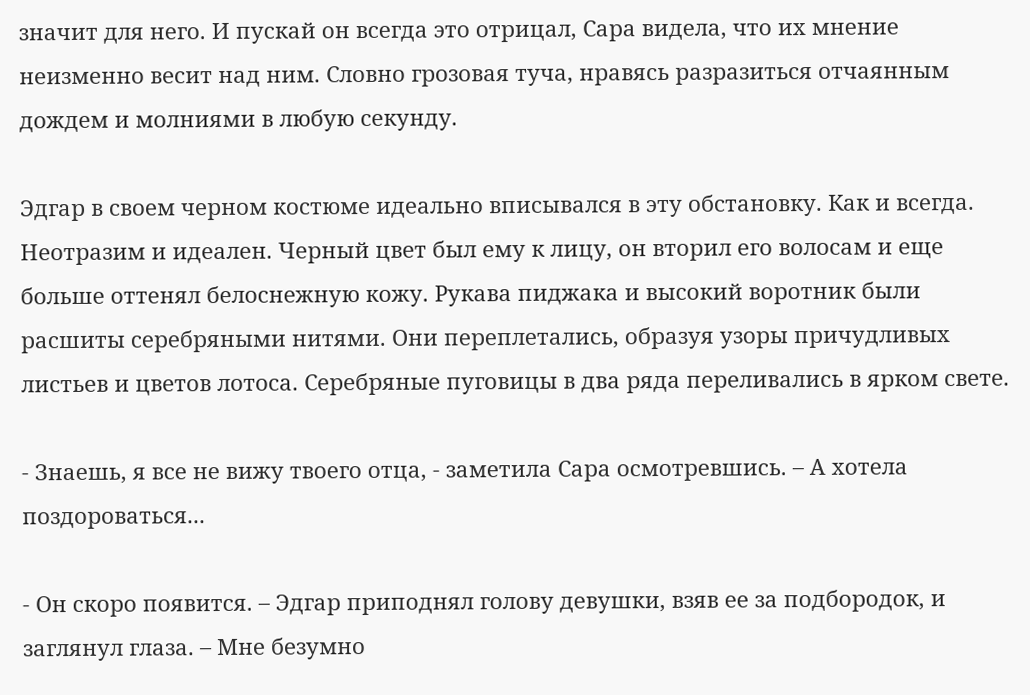значит для него. И пускай он всегда это отрицал, Сара видела, что их мнение неизменно весит над ним. Словно грозовая туча, нравясь разразиться отчаянным дождем и молниями в любую секунду.

Эдгар в своем черном костюме идеально вписывался в эту обстановку. Как и всегда. Неотразим и идеален. Черный цвет был ему к лицу, он вторил его волосам и еще больше оттенял белоснежную кожу. Рукава пиджака и высокий воротник были расшиты серебряными нитями. Они переплетались, образуя узоры причудливых листьев и цветов лотоса. Серебряные пуговицы в два ряда переливались в ярком свете.

- Знаешь, я все не вижу твоего отца, - заметила Сара осмотревшись. – А хотела поздороваться...

- Он скоро появится. – Эдгар приподнял голову девушки, взяв ее за подбородок, и заглянул глаза. – Мне безумно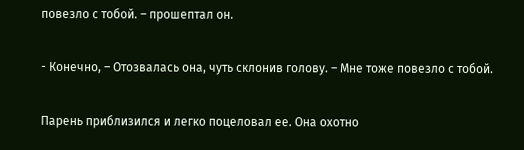повезло с тобой. – прошептал он.

- Конечно, – Отозвалась она, чуть склонив голову. – Мне тоже повезло с тобой.

Парень приблизился и легко поцеловал ее. Она охотно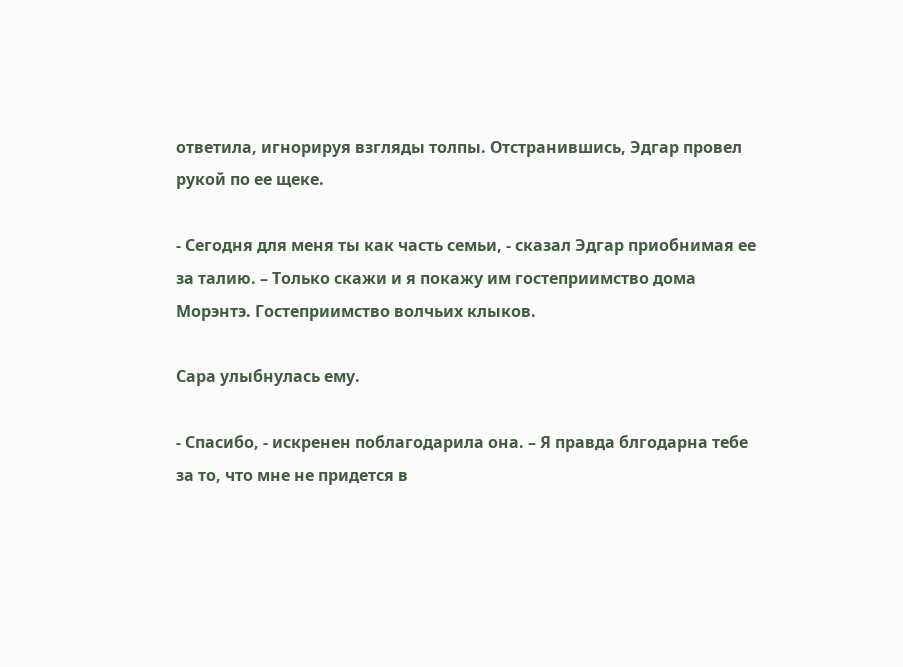ответила, игнорируя взгляды толпы. Отстранившись, Эдгар провел рукой по ее щеке.

- Сегодня для меня ты как часть семьи, - сказал Эдгар приобнимая ее за талию. – Только скажи и я покажу им гостеприимство дома Морэнтэ. Гостеприимство волчьих клыков.

Сара улыбнулась ему.

- Спасибо, - искренен поблагодарила она. – Я правда блгодарна тебе за то, что мне не придется в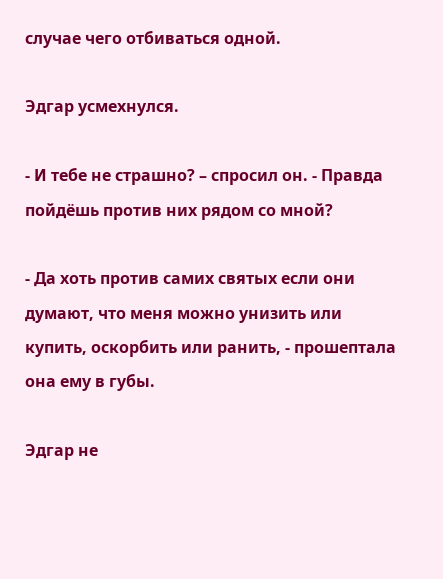случае чего отбиваться одной.

Эдгар усмехнулся.

- И тебе не страшно? – спросил он. - Правда пойдёшь против них рядом со мной?

- Да хоть против самих святых если они думают, что меня можно унизить или купить, оскорбить или ранить, - прошептала она ему в губы.

Эдгар не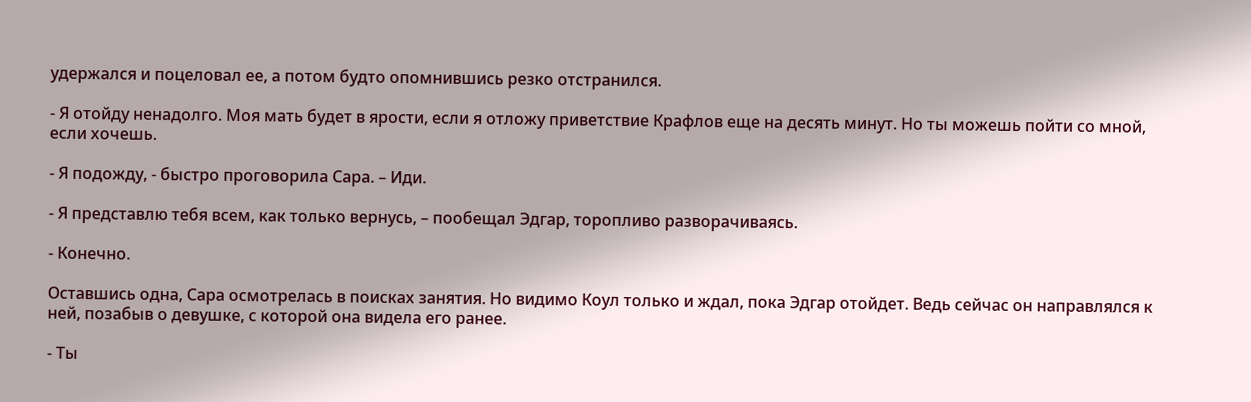удержался и поцеловал ее, а потом будто опомнившись резко отстранился.

- Я отойду ненадолго. Моя мать будет в ярости, если я отложу приветствие Крафлов еще на десять минут. Но ты можешь пойти со мной, если хочешь.

- Я подожду, - быстро проговорила Сара. – Иди.

- Я представлю тебя всем, как только вернусь, – пообещал Эдгар, торопливо разворачиваясь.

- Конечно.

Оставшись одна, Сара осмотрелась в поисках занятия. Но видимо Коул только и ждал, пока Эдгар отойдет. Ведь сейчас он направлялся к ней, позабыв о девушке, с которой она видела его ранее.

- Ты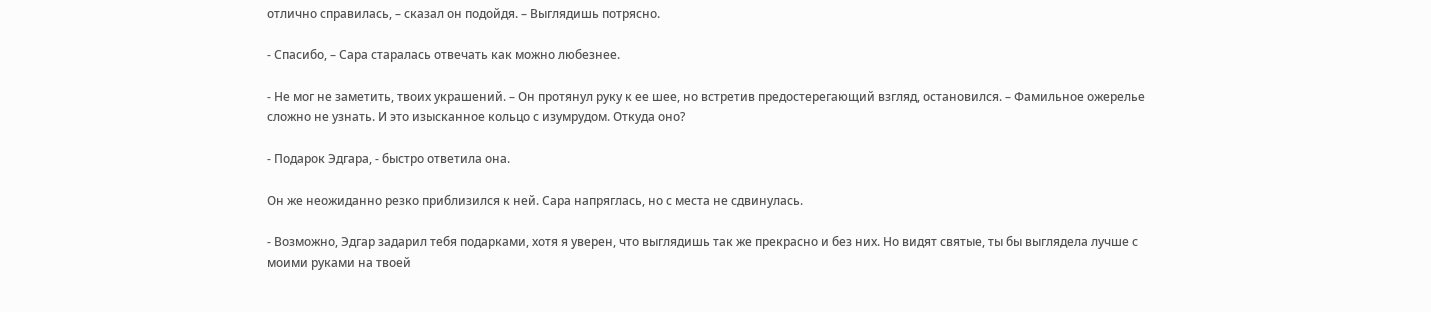отлично справилась, – сказал он подойдя. – Выглядишь потрясно.

- Спасибо, – Сара старалась отвечать как можно любезнее.

- Не мог не заметить, твоих украшений. – Он протянул руку к ее шее, но встретив предостерегающий взгляд, остановился. – Фамильное ожерелье сложно не узнать. И это изысканное кольцо с изумрудом. Откуда оно?

- Подарок Эдгара, - быстро ответила она.

Он же неожиданно резко приблизился к ней. Сара напряглась, но с места не сдвинулась.

- Возможно, Эдгар задарил тебя подарками, хотя я уверен, что выглядишь так же прекрасно и без них. Но видят святые, ты бы выглядела лучше с моими руками на твоей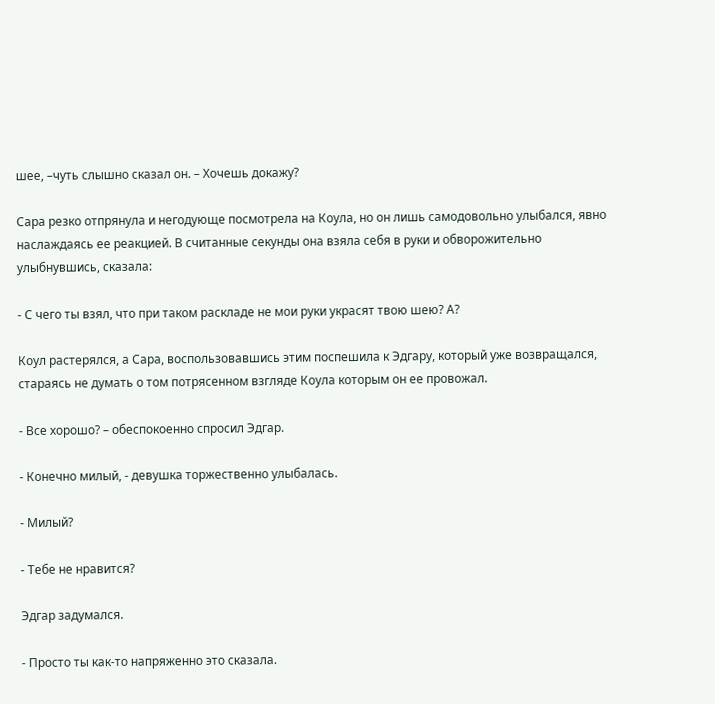шее, –чуть слышно сказал он. – Хочешь докажу?

Сара резко отпрянула и негодующе посмотрела на Коула, но он лишь самодовольно улыбался, явно наслаждаясь ее реакцией. В считанные секунды она взяла себя в руки и обворожительно улыбнувшись, сказала:

- С чего ты взял, что при таком раскладе не мои руки украсят твою шею? А?

Коул растерялся, а Сара, воспользовавшись этим поспешила к Эдгару, который уже возвращался, стараясь не думать о том потрясенном взгляде Коула которым он ее провожал.

- Все хорошо? – обеспокоенно спросил Эдгар.

- Конечно милый, - девушка торжественно улыбалась.

- Милый?

- Тебе не нравится?

Эдгар задумался.

- Просто ты как-то напряженно это сказала.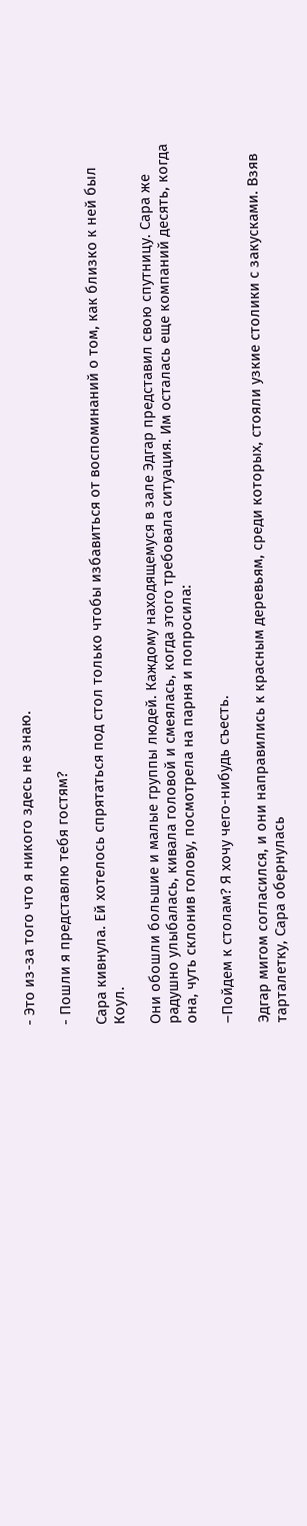- Это из-за того что я никого здесь не знаю.

- Пошли я представлю тебя гостям?

Сара кивнула. Ей хотелось спрятаться под стол только чтобы избавиться от воспоминаний о том, как близко к ней был Коул.

Они обошли большие и малые группы людей. Каждому находящемуся в зале Эдгар представил свою спутницу. Сара же радушно улыбалась, кивала головой и смеялась, когда этого требовала ситуация. Им осталась еще компаний десять, когда она, чуть склонив голову, посмотрела на парня и попросила:

–Пойдем к столам? Я хочу чего-нибудь съесть.

Эдгар мигом согласился, и они направились к красным деревьям, среди которых, стояли узкие столики с закусками. Взяв тарталетку, Сара обернулась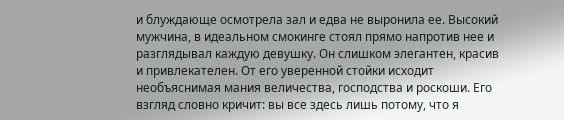и блуждающе осмотрела зал и едва не выронила ее. Высокий мужчина, в идеальном смокинге стоял прямо напротив нее и разглядывал каждую девушку. Он слишком элегантен, красив и привлекателен. От его уверенной стойки исходит необъяснимая мания величества, господства и роскоши. Его взгляд словно кричит: вы все здесь лишь потому, что я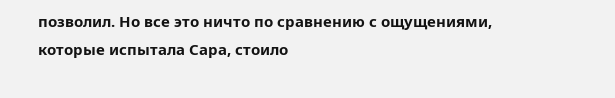позволил. Но все это ничто по сравнению с ощущениями, которые испытала Сара, стоило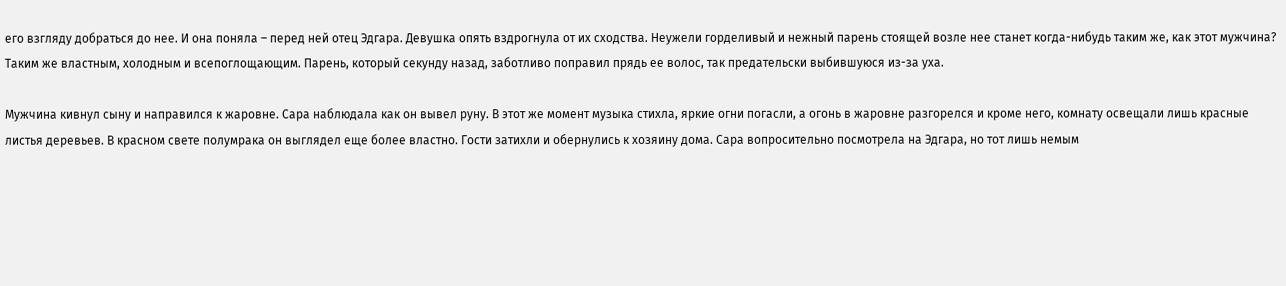его взгляду добраться до нее. И она поняла – перед ней отец Эдгара. Девушка опять вздрогнула от их сходства. Неужели горделивый и нежный парень стоящей возле нее станет когда-нибудь таким же, как этот мужчина? Таким же властным, холодным и всепоглощающим. Парень, который секунду назад, заботливо поправил прядь ее волос, так предательски выбившуюся из-за уха.

Мужчина кивнул сыну и направился к жаровне. Сара наблюдала как он вывел руну. В этот же момент музыка стихла, яркие огни погасли, а огонь в жаровне разгорелся и кроме него, комнату освещали лишь красные листья деревьев. В красном свете полумрака он выглядел еще более властно. Гости затихли и обернулись к хозяину дома. Сара вопросительно посмотрела на Эдгара, но тот лишь немым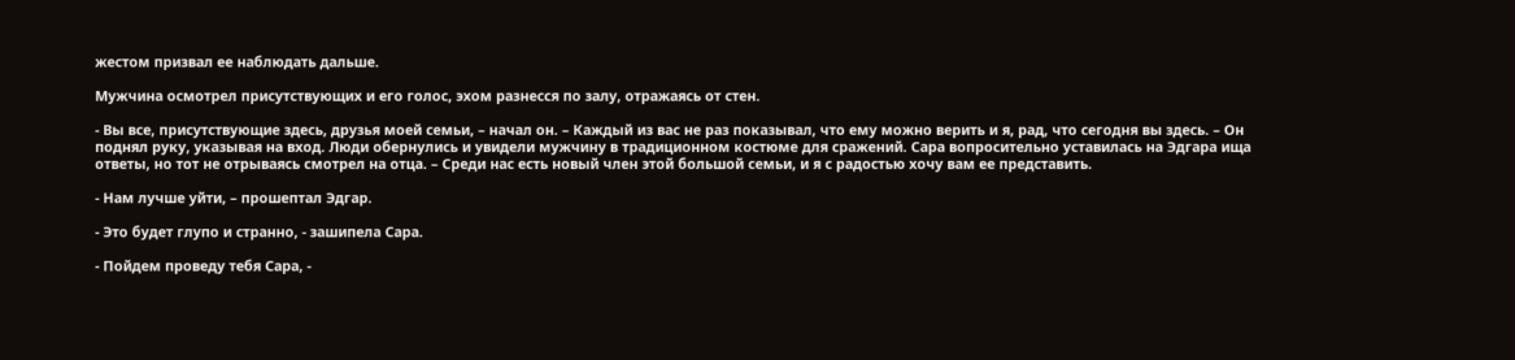жестом призвал ее наблюдать дальше.

Мужчина осмотрел присутствующих и его голос, эхом разнесся по залу, отражаясь от стен.

- Вы все, присутствующие здесь, друзья моей семьи, – начал он. – Каждый из вас не раз показывал, что ему можно верить и я, рад, что сегодня вы здесь. – Он поднял руку, указывая на вход. Люди обернулись и увидели мужчину в традиционном костюме для сражений. Сара вопросительно уставилась на Эдгара ища ответы, но тот не отрываясь смотрел на отца. – Среди нас есть новый член этой большой семьи, и я с радостью хочу вам ее представить.

- Нам лучше уйти, – прошептал Эдгар.

- Это будет глупо и странно, - зашипела Сара.

- Пойдем проведу тебя Сара, -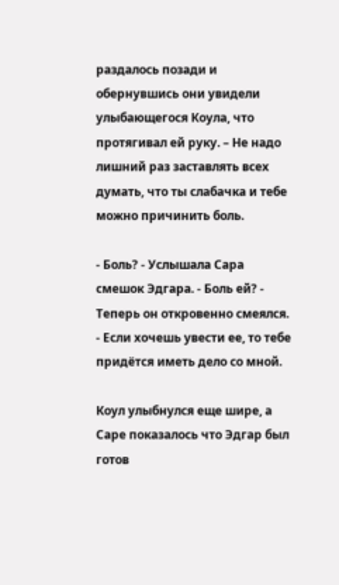раздалось позади и обернувшись они увидели улыбающегося Коула, что протягивал ей руку. – Не надо лишний раз заставлять всех думать, что ты слабачка и тебе можно причинить боль.

- Боль? - Услышала Сара смешок Эдгара. - Боль ей? - Теперь он откровенно смеялся. - Если хочешь увести ее, то тебе придётся иметь дело со мной.

Коул улыбнулся еще шире, а Саре показалось что Эдгар был готов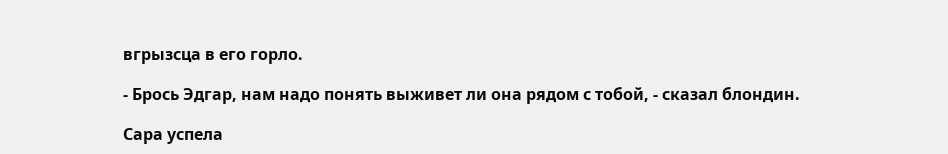вгрызсца в его горло.

- Брось Эдгар, нам надо понять выживет ли она рядом с тобой, - сказал блондин.

Сара успела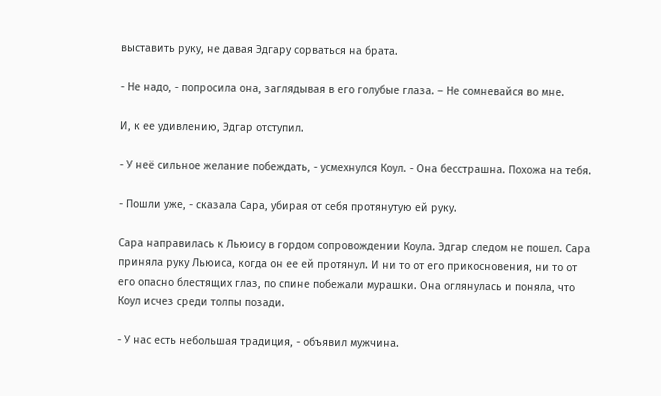выставить руку, не давая Эдгару сорваться на брата.

- Не надо, - попросила она, заглядывая в его голубые глаза. – Не сомневайся во мне.

И, к ее удивлению, Эдгар отступил.

- У неё сильное желание побеждать, - усмехнулся Коул. - Она бесстрашна. Похожа на тебя.

- Пошли уже, - сказала Сара, убирая от себя протянутую ей руку.

Сара направилась к Льюису в гордом сопровождении Коула. Эдгар следом не пошел. Сара приняла руку Льюиса, когда он ее ей протянул. И ни то от его прикосновения, ни то от его опасно блестящих глаз, по спине побежали мурашки. Она оглянулась и поняла, что Коул исчез среди толпы позади.

- У нас есть небольшая традиция, - объявил мужчина.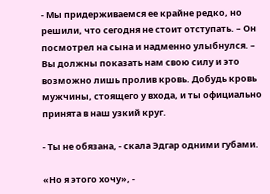- Мы придерживаемся ее крайне редко, но решили, что сегодня не стоит отступать. – Он посмотрел на сына и надменно улыбнулся. – Вы должны показать нам свою силу и это возможно лишь пролив кровь. Добудь кровь мужчины, стоящего у входа, и ты официально принята в наш узкий круг.

- Ты не обязана, - скала Эдгар одними губами.

«Но я этого хочу», -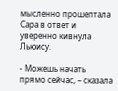мысленно прошептала Сара в ответ и уверенно кивнула Льюису.

- Можешь начать прямо сейчас, – сказала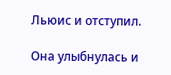Льюис и отступил.

Она улыбнулась и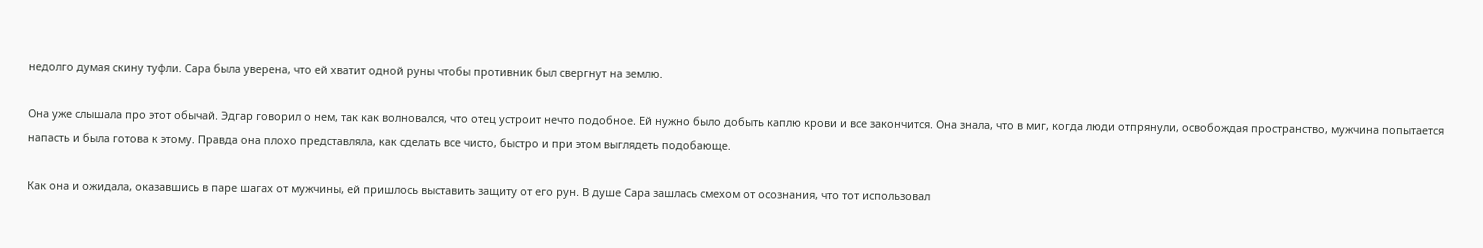недолго думая скину туфли. Сара была уверена, что ей хватит одной руны чтобы противник был свергнут на землю.

Она уже слышала про этот обычай. Эдгар говорил о нем, так как волновался, что отец устроит нечто подобное. Ей нужно было добыть каплю крови и все закончится. Она знала, что в миг, когда люди отпрянули, освобождая пространство, мужчина попытается напасть и была готова к этому. Правда она плохо представляла, как сделать все чисто, быстро и при этом выглядеть подобающе.

Как она и ожидала, оказавшись в паре шагах от мужчины, ей пришлось выставить защиту от его рун. В душе Сара зашлась смехом от осознания, что тот использовал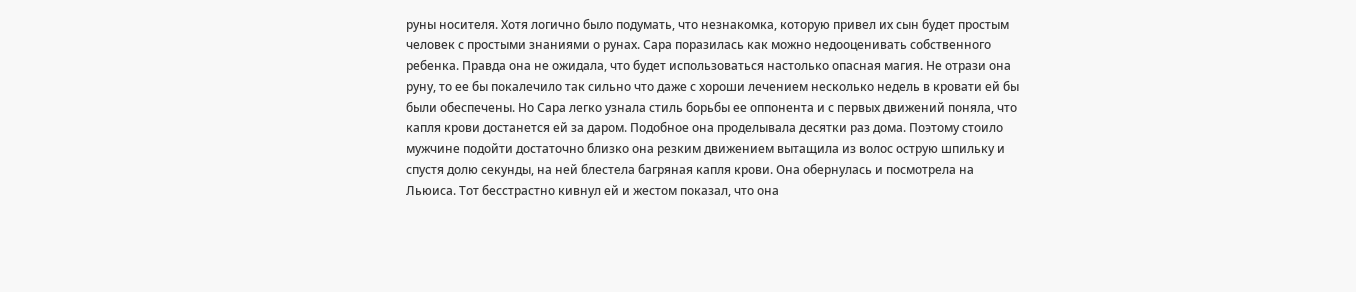руны носителя. Хотя логично было подумать, что незнакомка, которую привел их сын будет простым человек с простыми знаниями о рунах. Сара поразилась как можно недооценивать собственного ребенка. Правда она не ожидала, что будет использоваться настолько опасная магия. Не отрази она руну, то ее бы покалечило так сильно что даже с хороши лечением несколько недель в кровати ей бы были обеспечены. Но Сара легко узнала стиль борьбы ее оппонента и с первых движений поняла, что капля крови достанется ей за даром. Подобное она проделывала десятки раз дома. Поэтому стоило мужчине подойти достаточно близко она резким движением вытащила из волос острую шпильку и спустя долю секунды, на ней блестела багряная капля крови. Она обернулась и посмотрела на Льюиса. Тот бесстрастно кивнул ей и жестом показал, что она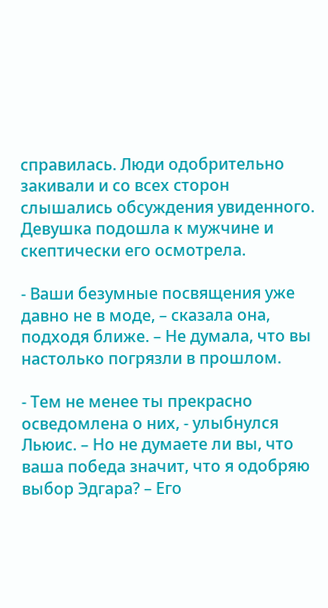справилась. Люди одобрительно закивали и со всех сторон слышались обсуждения увиденного. Девушка подошла к мужчине и скептически его осмотрела.

- Ваши безумные посвящения уже давно не в моде, – сказала она, подходя ближе. – Не думала, что вы настолько погрязли в прошлом.

- Тем не менее ты прекрасно осведомлена о них, - улыбнулся Льюис. – Но не думаете ли вы, что ваша победа значит, что я одобряю выбор Эдгара? – Его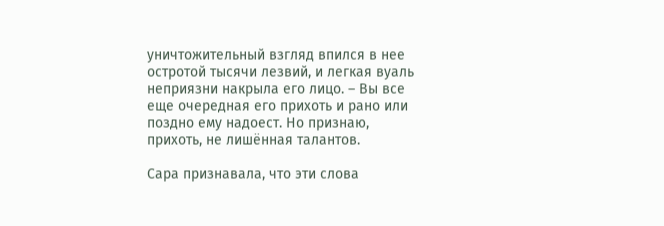уничтожительный взгляд впился в нее остротой тысячи лезвий, и легкая вуаль неприязни накрыла его лицо. – Вы все еще очередная его прихоть и рано или поздно ему надоест. Но признаю, прихоть, не лишённая талантов.

Сара признавала, что эти слова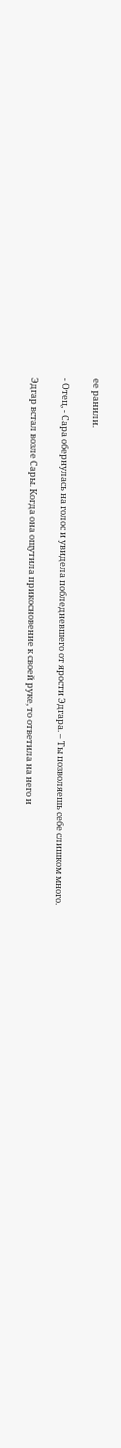ее ранили.

- Отец, - Сара обернулась на голос и увидела побледневшего от ярости Эдгара. – Ты позволяешь себе слишком много.

Эдгар встал возле Сары. Когда она ощутила прикосновение к своей руке, то ответила на него и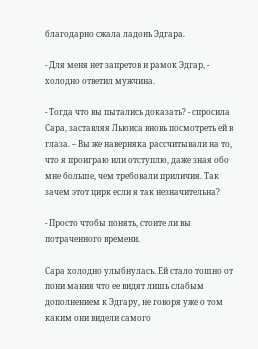благодарно сжала ладонь Эдгара.

- Для меня нет запретов и рамок Эдгар, - холодно ответил мужчина.

- Тогда что вы пытались доказать? - спросила Сара, заставляя Льюиса вновь посмотреть ей в глаза. – Вы же наверняка рассчитывали на то, что я проиграю или отступлю, даже зная обо мне больше, чем требовали приличия. Так зачем этот цирк если я так незначительна?

- Просто чтобы понять, стоите ли вы потраченного времени.

Сара холодно улыбнулась. Ей стало тошно от пони мания что ее видят лишь слабым дополнением к Эдгару, не говоря уже о том каким они видели самого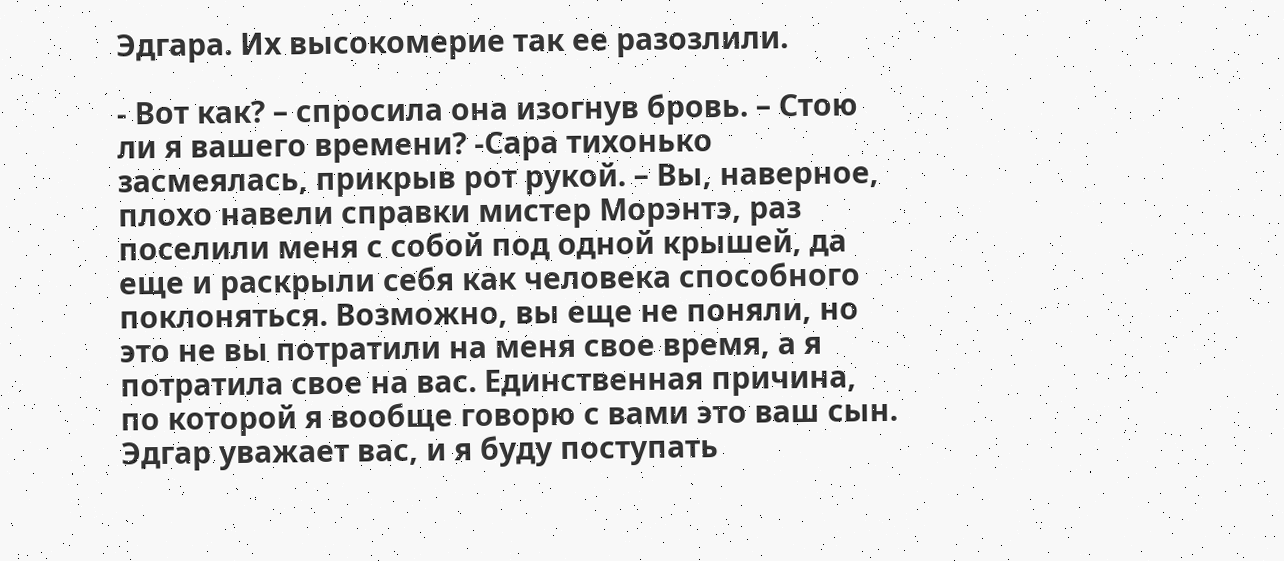Эдгара. Их высокомерие так ее разозлили.

- Вот как? – спросила она изогнув бровь. – Стою ли я вашего времени? -Сара тихонько засмеялась, прикрыв рот рукой. – Вы, наверное, плохо навели справки мистер Морэнтэ, раз поселили меня с собой под одной крышей, да еще и раскрыли себя как человека способного поклоняться. Возможно, вы еще не поняли, но это не вы потратили на меня свое время, а я потратила свое на вас. Единственная причина, по которой я вообще говорю с вами это ваш сын. Эдгар уважает вас, и я буду поступать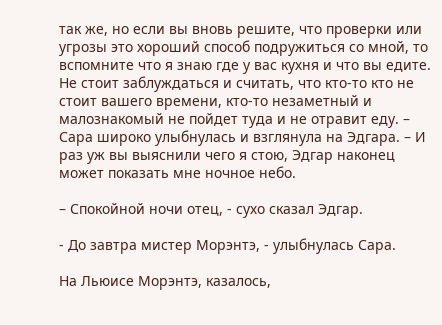так же, но если вы вновь решите, что проверки или угрозы это хороший способ подружиться со мной, то вспомните что я знаю где у вас кухня и что вы едите. Не стоит заблуждаться и считать, что кто-то кто не стоит вашего времени, кто-то незаметный и малознакомый не пойдет туда и не отравит еду. – Сара широко улыбнулась и взглянула на Эдгара. – И раз уж вы выяснили чего я стою, Эдгар наконец может показать мне ночное небо.

– Спокойной ночи отец, - сухо сказал Эдгар.

- До завтра мистер Морэнтэ, - улыбнулась Сара.

На Льюисе Морэнтэ, казалось,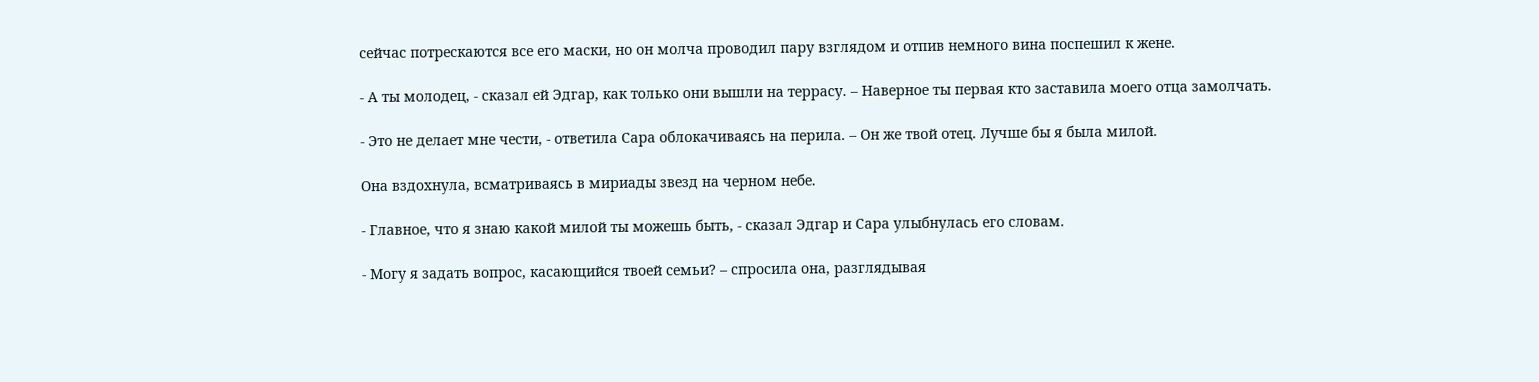сейчас потрескаются все его маски, но он молча проводил пару взглядом и отпив немного вина поспешил к жене.

- А ты молодец, - сказал ей Эдгар, как только они вышли на террасу. – Наверное ты первая кто заставила моего отца замолчать.

- Это не делает мне чести, - ответила Сара облокачиваясь на перила. – Он же твой отец. Лучше бы я была милой.

Она вздохнула, всматриваясь в мириады звезд на черном небе.

- Главное, что я знаю какой милой ты можешь быть, - сказал Эдгар и Сара улыбнулась его словам.

- Могу я задать вопрос, касающийся твоей семьи? – спросила она, разглядывая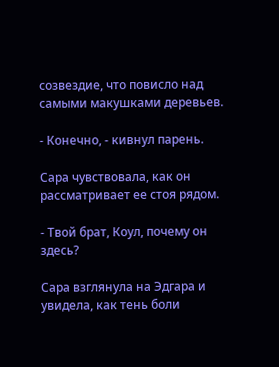созвездие, что повисло над самыми макушками деревьев.

- Конечно, - кивнул парень.

Сара чувствовала, как он рассматривает ее стоя рядом.

- Твой брат, Коул, почему он здесь?

Сара взглянула на Эдгара и увидела, как тень боли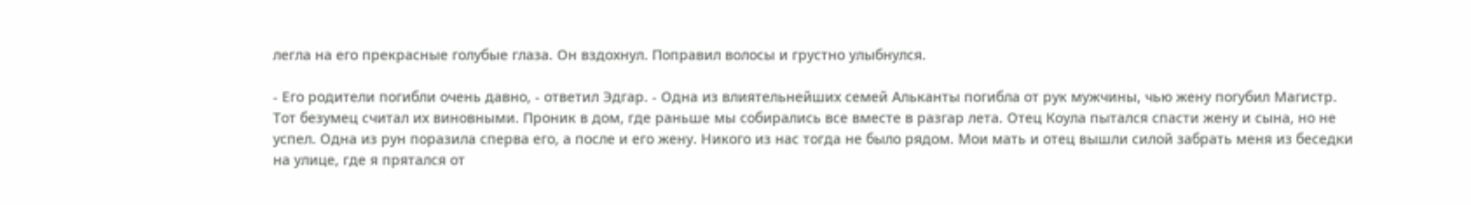легла на его прекрасные голубые глаза. Он вздохнул. Поправил волосы и грустно улыбнулся.

- Его родители погибли очень давно, - ответил Эдгар. - Одна из влиятельнейших семей Альканты погибла от рук мужчины, чью жену погубил Магистр. Тот безумец считал их виновными. Проник в дом, где раньше мы собирались все вместе в разгар лета. Отец Коула пытался спасти жену и сына, но не успел. Одна из рун поразила сперва его, а после и его жену. Никого из нас тогда не было рядом. Мои мать и отец вышли силой забрать меня из беседки на улице, где я прятался от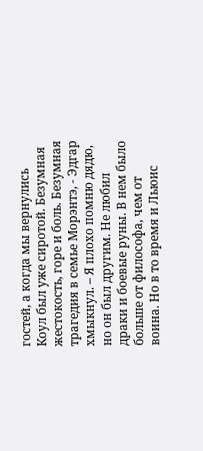гостей, а когда мы вернулись Коул был уже сиротой. Безумная жестокость, горе и боль. Безумная трагедия в семье Морэнтэ, - Эдгар хмыкнул. – Я плохо помню дядю, но он был другим. Не любил драки и боевые руны. В нем было больше от философа, чем от воина. Но в то время и Льюис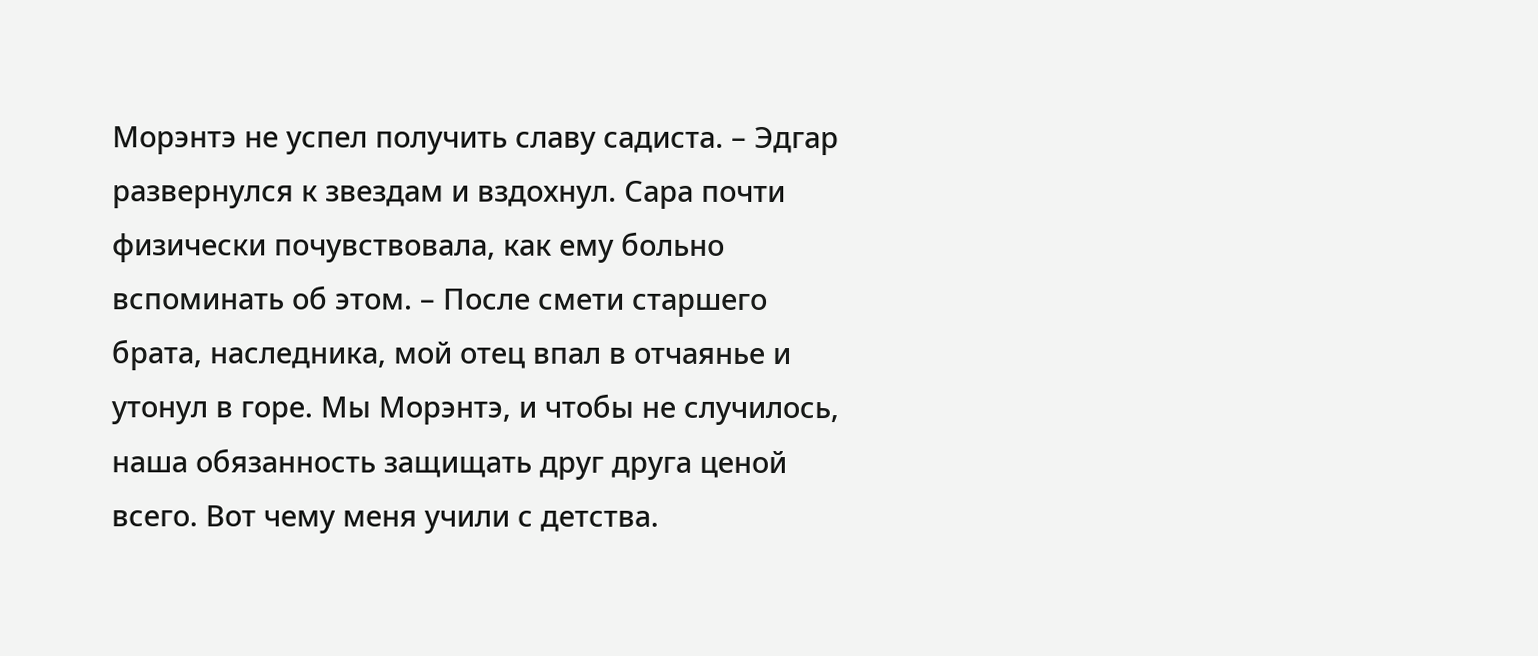Морэнтэ не успел получить славу садиста. – Эдгар развернулся к звездам и вздохнул. Сара почти физически почувствовала, как ему больно вспоминать об этом. – После смети старшего брата, наследника, мой отец впал в отчаянье и утонул в горе. Мы Морэнтэ, и чтобы не случилось, наша обязанность защищать друг друга ценой всего. Вот чему меня учили с детства.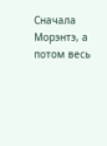Сначала Морэнтэ, а потом весь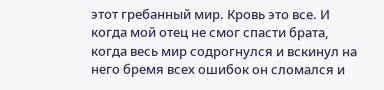этот гребанный мир. Кровь это все. И когда мой отец не смог спасти брата, когда весь мир содрогнулся и вскинул на него бремя всех ошибок он сломался и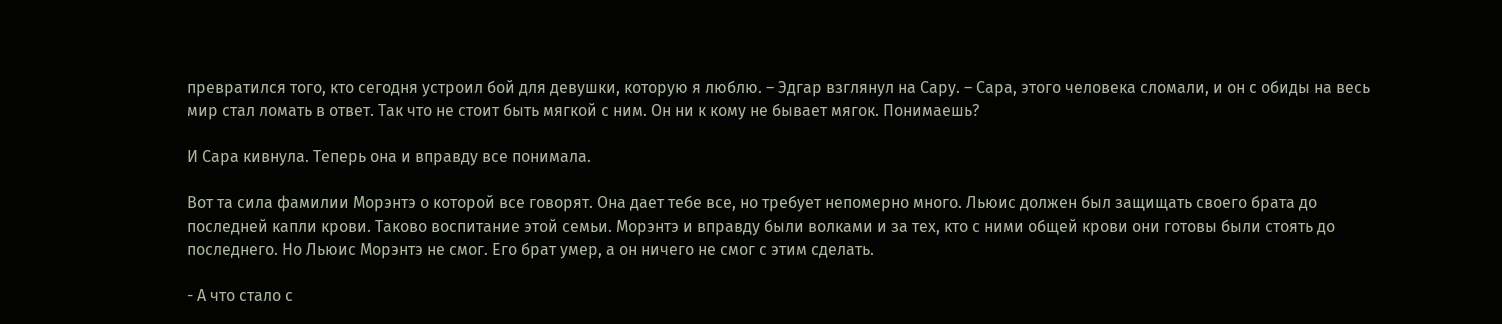превратился того, кто сегодня устроил бой для девушки, которую я люблю. – Эдгар взглянул на Сару. – Сара, этого человека сломали, и он с обиды на весь мир стал ломать в ответ. Так что не стоит быть мягкой с ним. Он ни к кому не бывает мягок. Понимаешь?

И Сара кивнула. Теперь она и вправду все понимала.

Вот та сила фамилии Морэнтэ о которой все говорят. Она дает тебе все, но требует непомерно много. Льюис должен был защищать своего брата до последней капли крови. Таково воспитание этой семьи. Морэнтэ и вправду были волками и за тех, кто с ними общей крови они готовы были стоять до последнего. Но Льюис Морэнтэ не смог. Его брат умер, а он ничего не смог с этим сделать.

- А что стало с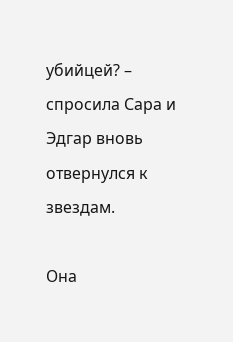убийцей? – спросила Сара и Эдгар вновь отвернулся к звездам.

Она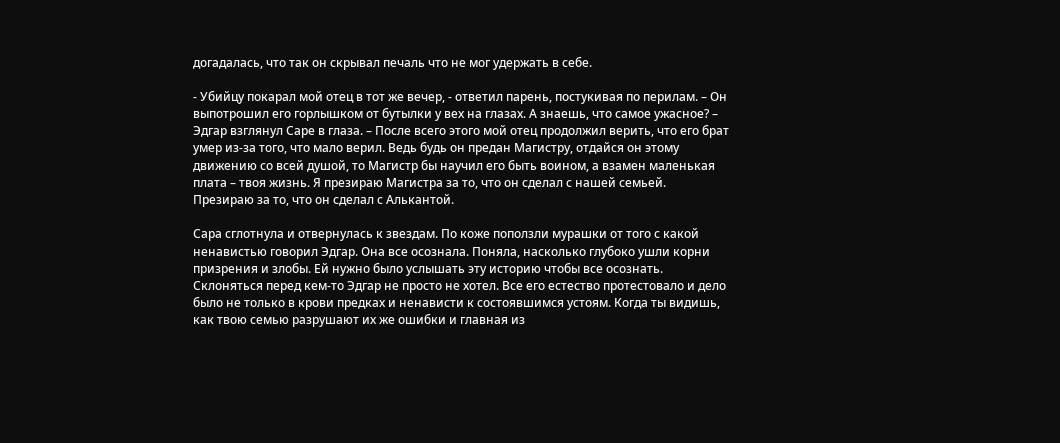догадалась, что так он скрывал печаль что не мог удержать в себе.

- Убийцу покарал мой отец в тот же вечер, - ответил парень, постукивая по перилам. – Он выпотрошил его горлышком от бутылки у вех на глазах. А знаешь, что самое ужасное? – Эдгар взглянул Саре в глаза. – После всего этого мой отец продолжил верить, что его брат умер из-за того, что мало верил. Ведь будь он предан Магистру, отдайся он этому движению со всей душой, то Магистр бы научил его быть воином, а взамен маленькая плата – твоя жизнь. Я презираю Магистра за то, что он сделал с нашей семьей. Презираю за то, что он сделал с Алькантой.

Сара сглотнула и отвернулась к звездам. По коже поползли мурашки от того с какой ненавистью говорил Эдгар. Она все осознала. Поняла, насколько глубоко ушли корни призрения и злобы. Ей нужно было услышать эту историю чтобы все осознать. Склоняться перед кем-то Эдгар не просто не хотел. Все его естество протестовало и дело было не только в крови предках и ненависти к состоявшимся устоям. Когда ты видишь, как твою семью разрушают их же ошибки и главная из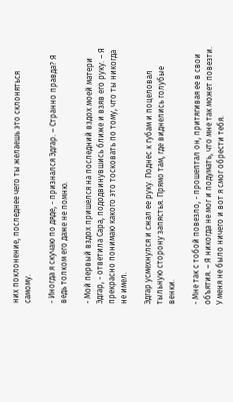них поклонение, последнее чего ты желаешь это склоняться самому.

- Иногда я скучаю по дяде, - признался Эдгар. – Странно правда? Я ведь толком его даже не помню.

- Мой первый вздох пришелся на последний вздох моей матери Эдгар, - ответила Сара, пододвинувшись ближе и взяв его руку. – Я прекрасно понимаю какого это тосковать по тому, что ты никогда не имел.

Эдгар усмехнулся и сжал ее руку. Поднес к губам и поцеловал тыльную сторону запястья. Прямо там, где виднелись голубые венки.

- Мне так с тобой повезло, - прошептал он, притягивая ее в свои объятия. – Я никогда не мог и подумать, что мне так может повезти. У меня не было ничего и вот я смог обрести тебя.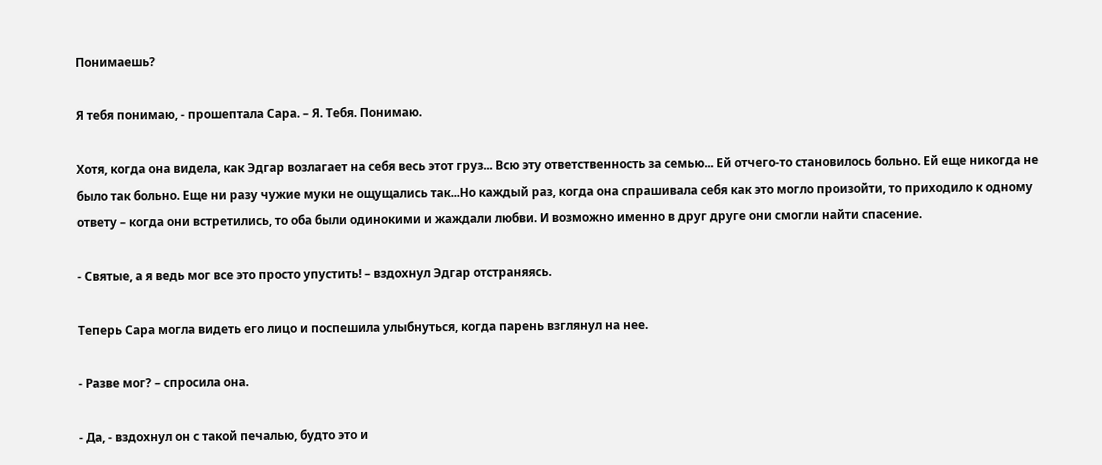Понимаешь?

Я тебя понимаю, - прошептала Сара. – Я. Тебя. Понимаю.

Хотя, когда она видела, как Эдгар возлагает на себя весь этот груз... Всю эту ответственность за семью... Ей отчего-то становилось больно. Ей еще никогда не было так больно. Еще ни разу чужие муки не ощущались так...Но каждый раз, когда она спрашивала себя как это могло произойти, то приходило к одному ответу – когда они встретились, то оба были одинокими и жаждали любви. И возможно именно в друг друге они смогли найти спасение.

- Святые, а я ведь мог все это просто упустить! – вздохнул Эдгар отстраняясь.

Теперь Сара могла видеть его лицо и поспешила улыбнуться, когда парень взглянул на нее.

- Разве мог? – спросила она.

- Да, - вздохнул он с такой печалью, будто это и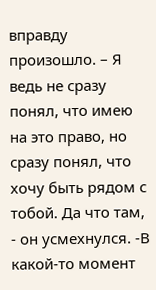вправду произошло. – Я ведь не сразу понял, что имею на это право, но сразу понял, что хочу быть рядом с тобой. Да что там, - он усмехнулся. -В какой-то момент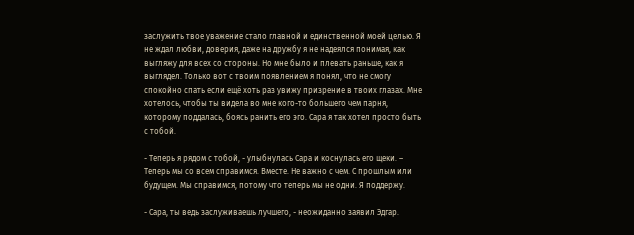заслужить твое уважение стало главной и единственной моей целью. Я не ждал любви, доверия, даже на дружбу я не надеялся понимая, как выгляжу для всех со стороны. Но мне было и плевать раньше, как я выглядел. Только вот с твоим появлением я понял, что не смогу спокойно спать если ещё хоть раз увижу призрение в твоих глазах. Мне хотелось, чтобы ты видела во мне кого-то большего чем парня, которому поддалась, боясь ранить его эго. Сара я так хотел просто быть с тобой.

- Теперь я рядом с тобой, - улыбнулась Сара и коснулась его щеки. – Теперь мы со всем справимся. Вместе. Не важно с чем. С прошлым или будущем. Мы справимся, потому что теперь мы не одни. Я поддержу.

- Сара, ты ведь заслуживаешь лучшего, - неожиданно заявил Эдгар.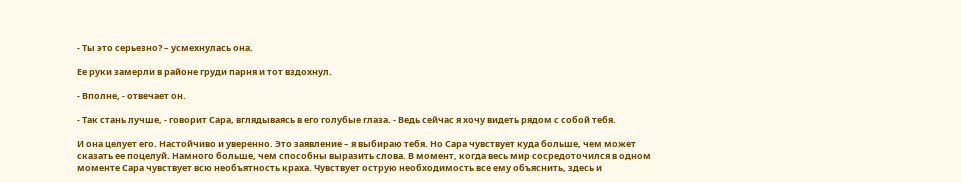- Ты это серьезно? – усмехнулась она.

Ее руки замерли в районе груди парня и тот вздохнул.

- Вполне, - отвечает он.

- Так стань лучше, - говорит Сара, вглядываясь в его голубые глаза. - Ведь сейчас я хочу видеть рядом с собой тебя.

И она целует его. Настойчиво и уверенно. Это заявление – я выбираю тебя. Но Сара чувствует куда больше, чем может сказать ее поцелуй. Намного больше, чем способны выразить слова. В момент, когда весь мир сосредоточился в одном моменте Сара чувствует всю необъятность краха. Чувствует острую необходимость все ему объяснить, здесь и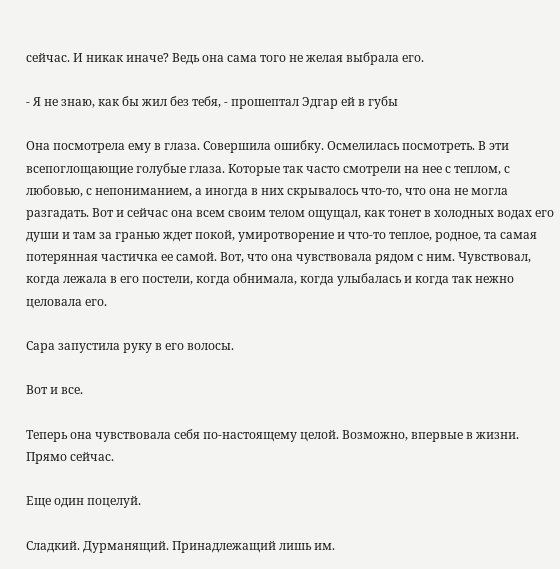сейчас. И никак иначе? Ведь она сама того не желая выбрала его.

- Я не знаю, как бы жил без тебя, - прошептал Эдгар ей в губы

Она посмотрела ему в глаза. Совершила ошибку. Осмелилась посмотреть. В эти всепоглощающие голубые глаза. Которые так часто смотрели на нее с теплом, с любовью, с непониманием, а иногда в них скрывалось что-то, что она не могла разгадать. Вот и сейчас она всем своим телом ощущал, как тонет в холодных водах его души и там за гранью ждет покой, умиротворение и что-то теплое, родное, та самая потерянная частичка ее самой. Вот, что она чувствовала рядом с ним. Чувствовал, когда лежала в его постели, когда обнимала, когда улыбалась и когда так нежно целовала его.

Сара запустила руку в его волосы.

Вот и все.

Теперь она чувствовала себя по-настоящему целой. Возможно, впервые в жизни. Прямо сейчас.

Еще один поцелуй.

Сладкий. Дурманящий. Принадлежащий лишь им.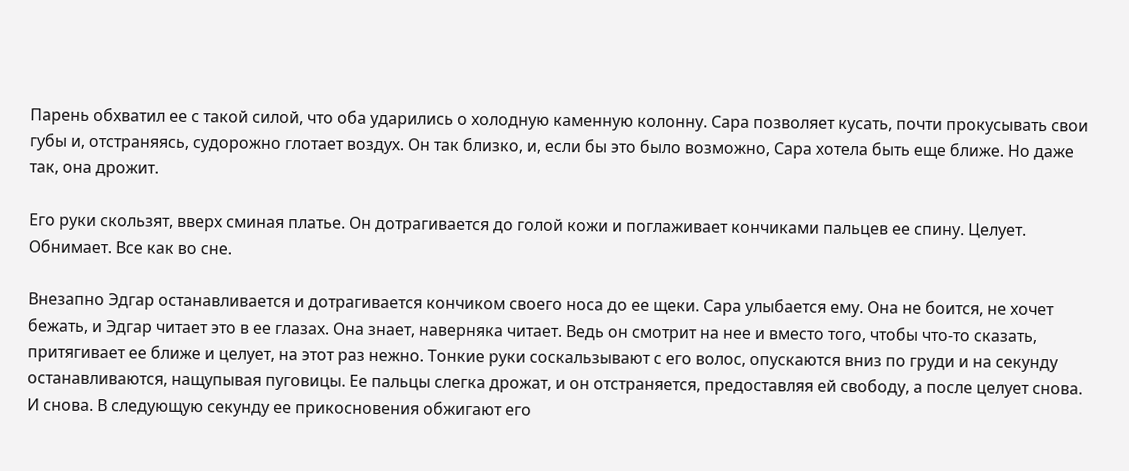Парень обхватил ее с такой силой, что оба ударились о холодную каменную колонну. Сара позволяет кусать, почти прокусывать свои губы и, отстраняясь, судорожно глотает воздух. Он так близко, и, если бы это было возможно, Сара хотела быть еще ближе. Но даже так, она дрожит.

Его руки скользят, вверх сминая платье. Он дотрагивается до голой кожи и поглаживает кончиками пальцев ее спину. Целует. Обнимает. Все как во сне.

Внезапно Эдгар останавливается и дотрагивается кончиком своего носа до ее щеки. Сара улыбается ему. Она не боится, не хочет бежать, и Эдгар читает это в ее глазах. Она знает, наверняка читает. Ведь он смотрит на нее и вместо того, чтобы что-то сказать, притягивает ее ближе и целует, на этот раз нежно. Тонкие руки соскальзывают с его волос, опускаются вниз по груди и на секунду останавливаются, нащупывая пуговицы. Ее пальцы слегка дрожат, и он отстраняется, предоставляя ей свободу, а после целует снова. И снова. В следующую секунду ее прикосновения обжигают его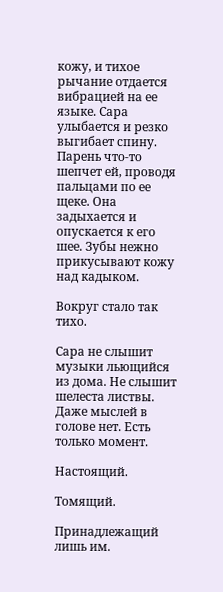кожу, и тихое рычание отдается вибрацией на ее языке. Сара улыбается и резко выгибает спину. Парень что-то шепчет ей, проводя пальцами по ее щеке. Она задыхается и опускается к его шее. Зубы нежно прикусывают кожу над кадыком.

Вокруг стало так тихо.

Сара не слышит музыки льющийся из дома. Не слышит шелеста листвы. Даже мыслей в голове нет. Есть только момент.

Настоящий.

Томящий.

Принадлежащий лишь им.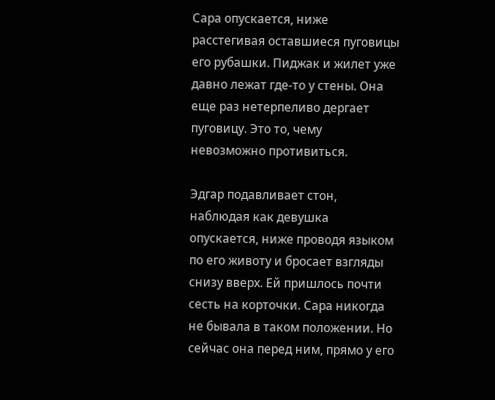Сара опускается, ниже расстегивая оставшиеся пуговицы его рубашки. Пиджак и жилет уже давно лежат где-то у стены. Она еще раз нетерпеливо дергает пуговицу. Это то, чему невозможно противиться.

Эдгар подавливает стон, наблюдая как девушка опускается, ниже проводя языком по его животу и бросает взгляды снизу вверх. Ей пришлось почти сесть на корточки. Сара никогда не бывала в таком положении. Но сейчас она перед ним, прямо у его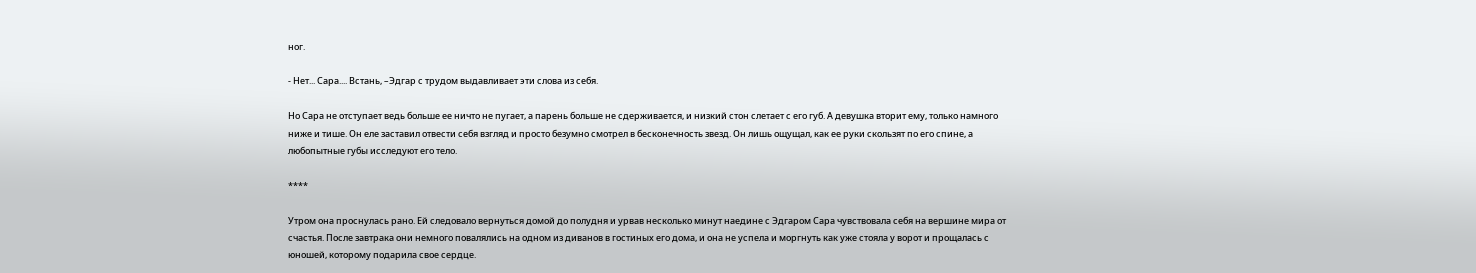ног.

- Нет... Сара.... Встань, –Эдгар с трудом выдавливает эти слова из себя.

Но Сара не отступает ведь больше ее ничто не пугает, а парень больше не сдерживается, и низкий стон слетает с его губ. А девушка вторит ему, только намного ниже и тише. Он еле заставил отвести себя взгляд и просто безумно смотрел в бесконечность звезд. Он лишь ощущал, как ее руки скользят по его спине, а любопытные губы исследуют его тело.

****

Утром она проснулась рано. Ей следовало вернуться домой до полудня и урвав несколько минут наедине с Эдгаром Сара чувствовала себя на вершине мира от счастья. После завтрака они немного повалялись на одном из диванов в гостиных его дома, и она не успела и моргнуть как уже стояла у ворот и прощалась с юношей, которому подарила свое сердце.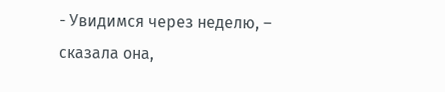- Увидимся через неделю, – сказала она,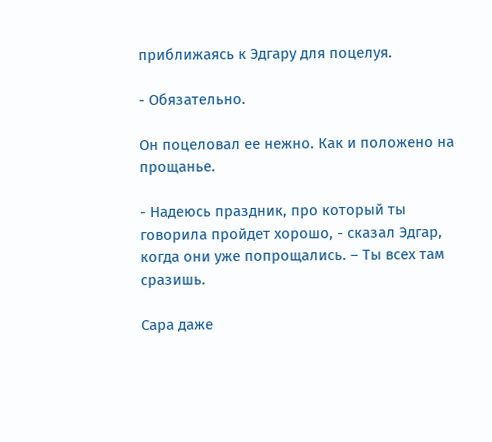приближаясь к Эдгару для поцелуя.

- Обязательно.

Он поцеловал ее нежно. Как и положено на прощанье.

- Надеюсь праздник, про который ты говорила пройдет хорошо, - сказал Эдгар, когда они уже попрощались. – Ты всех там сразишь.

Сара даже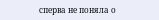сперва не поняла о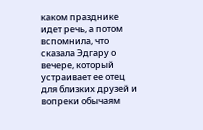каком празднике идет речь, а потом вспомнила, что сказала Эдгару о вечере, который устраивает ее отец для близких друзей и вопреки обычаям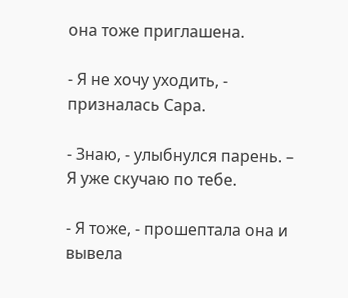она тоже приглашена.

- Я не хочу уходить, - призналась Сара.

- Знаю, - улыбнулся парень. – Я уже скучаю по тебе.

- Я тоже, - прошептала она и вывела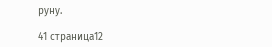руну.

41 страница12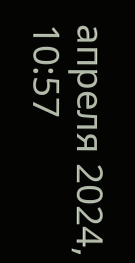апреля 2024, 10:57